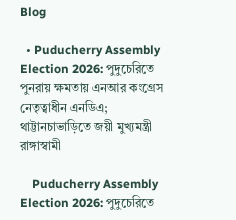Blog

  • Puducherry Assembly Election 2026: পুদুচেরিতে পুনরায় ক্ষমতায় এনআর কংগ্রেস নেতৃত্বাধীন এনডিএ; থাট্টানচাভাড়িতে জয়ী মুখ্যমন্ত্রী রাঙ্গাস্বামী

    Puducherry Assembly Election 2026: পুদুচেরিতে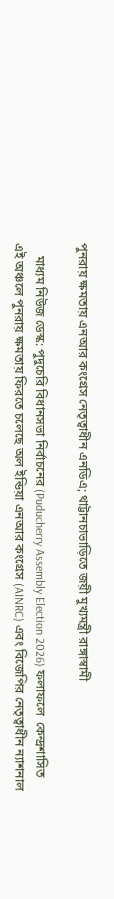পুনরায় ক্ষমতায় এনআর কংগ্রেস নেতৃত্বাধীন এনডিএ; থাট্টানচাভাড়িতে জয়ী মুখ্যমন্ত্রী রাঙ্গাস্বামী

    মাধ্যম নিউজ ডেস্ক: পুদুচেরি বিধানসভা নির্বাচনের (Puducherry Assembly Election 2026) ফলাফলে  কেন্দ্রশাসিত এই অঞ্চলে পুনরায় ক্ষমতায় ফিরতে চলেছে অল ইন্ডিয়া এনআর কংগ্রেস (AINRC) এবং বিজেপির নেতৃত্বাধীন ন্যাশনাল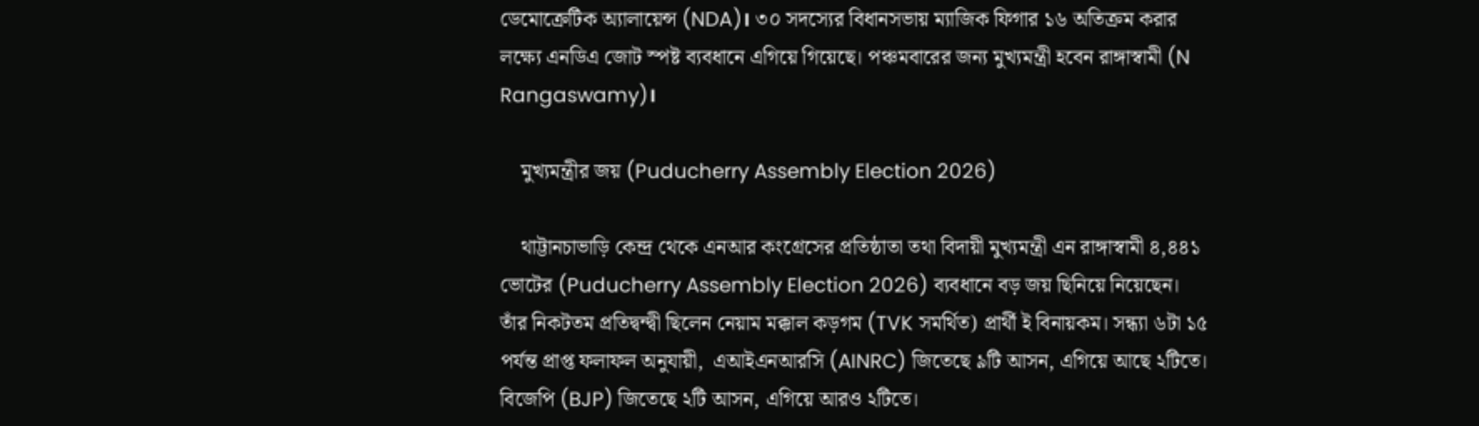ডেমোক্রেটিক অ্যালায়েন্স (NDA)। ৩০ সদস্যের বিধানসভায় ম্যাজিক ফিগার ১৬ অতিক্রম করার লক্ষ্যে এনডিএ জোট স্পষ্ট ব্যবধানে এগিয়ে গিয়েছে। পঞ্চমবারের জন্য মুখ্যমন্ত্রী হবেন রাঙ্গাস্বামী (N Rangaswamy)।

    মুখ্যমন্ত্রীর জয় (Puducherry Assembly Election 2026)

    থাট্টানচাভাড়ি কেন্দ্র থেকে এনআর কংগ্রেসের প্রতিষ্ঠাতা তথা বিদায়ী মুখ্যমন্ত্রী এন রাঙ্গাস্বামী ৪,৪৪১ ভোটের (Puducherry Assembly Election 2026) ব্যবধানে বড় জয় ছিনিয়ে নিয়েছেন। তাঁর নিকটতম প্রতিদ্বন্দ্বী ছিলেন নেয়াম মক্কাল কড়গম (TVK সমর্থিত) প্রার্থী ই বিনায়কম। সন্ধ্যা ৬টা ১৫ পর্যন্ত প্রাপ্ত ফলাফল অনুযায়ী,  এআইএনআরসি (AINRC) জিতেছে ৯টি আসন, এগিয়ে আছে ২টিতে।  বিজেপি (BJP) জিতেছে ২টি আসন, এগিয়ে আরও ২টিতে।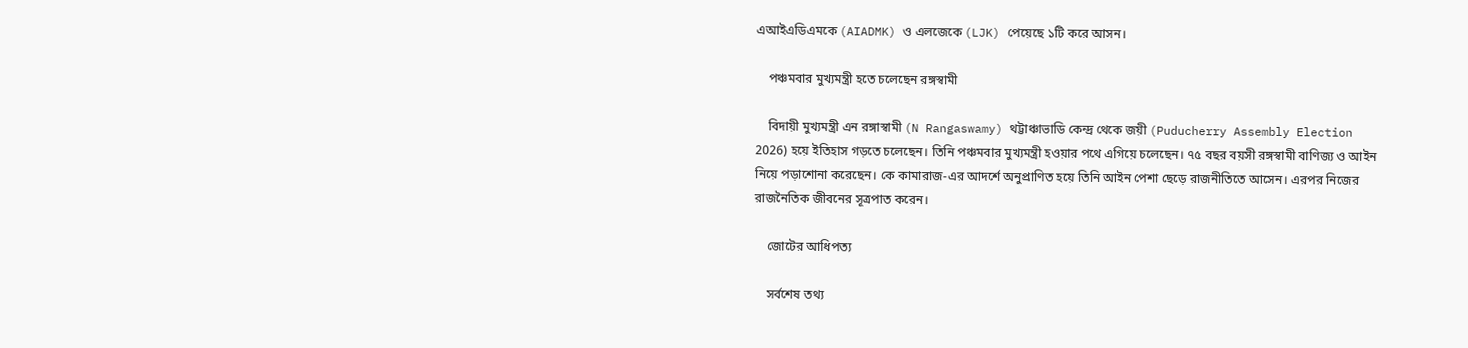এআইএডিএমকে (AIADMK) ও এলজেকে (LJK) পেয়েছে ১টি করে আসন।

    পঞ্চমবার মুখ্যমন্ত্রী হতে চলেছেন রঙ্গস্বামী

    বিদায়ী মুখ্যমন্ত্রী এন রঙ্গাস্বামী (N Rangaswamy) থট্টাঞ্চাভাডি কেন্দ্র থেকে জয়ী (Puducherry Assembly Election 2026) হয়ে ইতিহাস গড়তে চলেছেন। তিনি পঞ্চমবার মুখ্যমন্ত্রী হওয়ার পথে এগিয়ে চলেছেন। ৭৫ বছর বয়সী রঙ্গস্বামী বাণিজ্য ও আইন নিয়ে পড়াশোনা করেছেন। কে কামারাজ-এর আদর্শে অনুপ্রাণিত হয়ে তিনি আইন পেশা ছেড়ে রাজনীতিতে আসেন। এরপর নিজের রাজনৈতিক জীবনের সূত্রপাত করেন।

    জোটের আধিপত্য

    সর্বশেষ তথ্য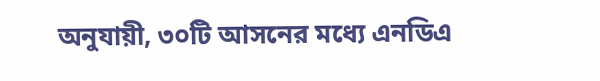অনুযায়ী, ৩০টি আসনের মধ্যে এনডিএ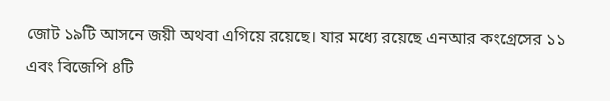জোট ১৯টি আসনে জয়ী অথবা এগিয়ে রয়েছে। যার মধ্যে রয়েছে এনআর কংগ্রেসের ১১ এবং বিজেপি ৪টি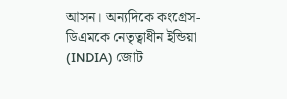আসন। অন্যদিকে কংগ্রেস-ডিএমকে নেতৃত্বাধীন ইন্ডিয়া (INDIA) জোট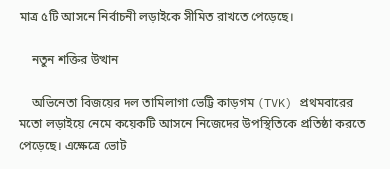মাত্র ৫টি আসনে নির্বাচনী লড়াইকে সীমিত রাখতে পেড়েছে।

    নতুন শক্তির উত্থান

    অভিনেতা বিজয়ের দল তামিলাগা ভেট্টি কাড়গম (TVK) প্রথমবারের মতো লড়াইয়ে নেমে কয়েকটি আসনে নিজেদের উপস্থিতিকে প্রতিষ্ঠা করতে পেড়েছে। এক্ষেত্রে ভোট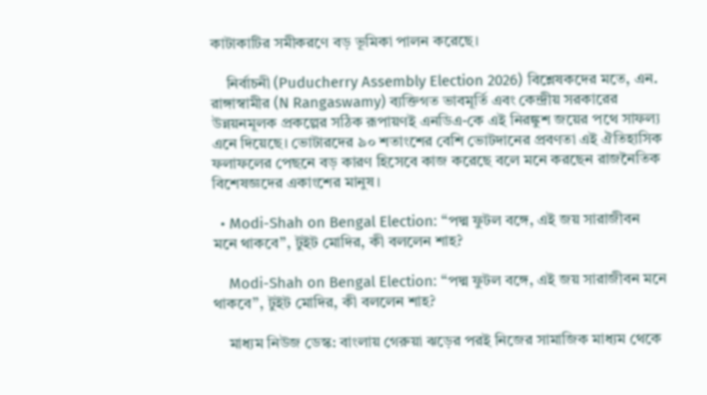কাটাকাটির সমীকরণে বড় ভূমিকা পালন করেছে।

    নির্বাচনী (Puducherry Assembly Election 2026) বিশ্লেষকদের মতে, এন. রাঙ্গাস্বামীর (N Rangaswamy) ব্যক্তিগত ভাবমূর্তি এবং কেন্দ্রীয় সরকারের উন্নয়নমূলক প্রকল্পের সঠিক রূপায়ণই এনডিএ-কে এই নিরঙ্কুশ জয়ের পথে সাফল্য এনে দিয়েছে। ভোটারদের ৯০ শতাংশের বেশি ভোটদানের প্রবণতা এই ঐতিহাসিক ফলাফলের পেছনে বড় কারণ হিসেবে কাজ করেছে বলে মনে করছেন রাজনৈতিক বিশেষজ্ঞদের একাংশের মানুষ।

  • Modi-Shah on Bengal Election: “পদ্ম ফুটল বঙ্গে, এই জয় সারাজীবন মনে থাকবে’’, টুইট মোদির, কী বললেন শাহ?

    Modi-Shah on Bengal Election: “পদ্ম ফুটল বঙ্গে, এই জয় সারাজীবন মনে থাকবে’’, টুইট মোদির, কী বললেন শাহ?

    মাধ্যম নিউজ ডেস্ক: বাংলায় গেরুয়া ঝড়ের পরই নিজের সামাজিক মাধ্যম থেকে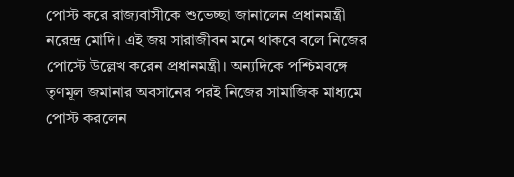পোস্ট করে রাজ্যবাসীকে শুভেচ্ছা জানালেন প্রধানমন্ত্রী নরেন্দ্র মোদি। এই জয় সারাজীবন মনে থাকবে বলে নিজের পোস্টে উল্লেখ করেন প্রধানমন্ত্রী। অন্যদিকে পশ্চিমবঙ্গে তৃণমূল জমানার অবসানের পরই নিজের সামাজিক মাধ্যমে পোস্ট করলেন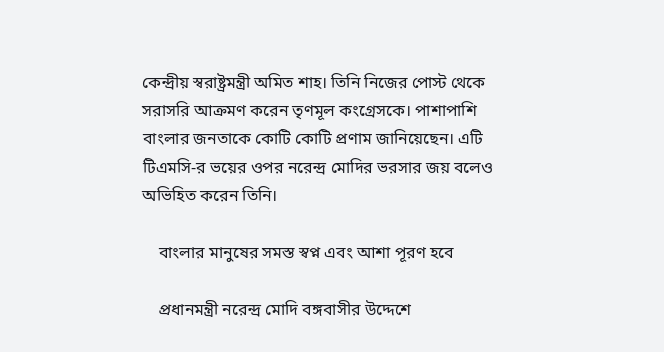কেন্দ্রীয় স্বরাষ্ট্রমন্ত্রী অমিত শাহ। তিনি নিজের পোস্ট থেকে সরাসরি আক্রমণ করেন তৃণমূল কংগ্রেসকে। পাশাপাশি বাংলার জনতাকে কোটি কোটি প্রণাম জানিয়েছেন। এটি টিএমসি-র ভয়ের ওপর নরেন্দ্র মোদির ভরসার জয় বলেও অভিহিত করেন তিনি।

    বাংলার মানুষের সমস্ত স্বপ্ন এবং আশা পূরণ হবে

    প্রধানমন্ত্রী নরেন্দ্র মোদি বঙ্গবাসীর উদ্দেশে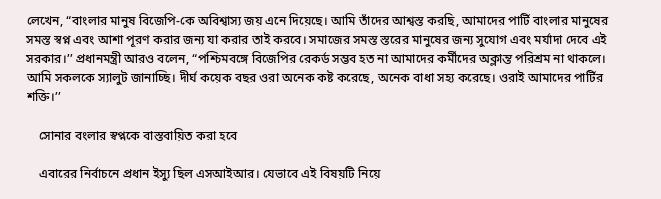লেখেন, “বাংলার মানুষ বিজেপি-কে অবিশ্বাস্য জয় এনে দিয়েছে। আমি তাঁদের আশ্বস্ত করছি, আমাদের পার্টি বাংলার মানুষের সমস্ত স্বপ্ন এবং আশা পূরণ করার জন্য যা করার তাই করবে। সমাজের সমস্ত স্তরের মানুষের জন্য সুযোগ এবং মর্যাদা দেবে এই সরকার।’’ প্রধানমন্ত্রী আরও বলেন, “পশ্চিমবঙ্গে বিজেপির রেকর্ড সম্ভব হত না আমাদের কর্মীদের অক্লান্ত পরিশ্রম না থাকলে। আমি সকলকে স্যালুট জানাচ্ছি। দীর্ঘ কয়েক বছর ওরা অনেক কষ্ট করেছে, অনেক বাধা সহ্য করেছে। ওরাই আমাদের পার্টির শক্তি।’’

    সোনার বংলার স্বপ্নকে বাস্তবায়িত করা হবে

    এবারের নির্বাচনে প্রধান ইস্যু ছিল এসআইআর। যেভাবে এই বিষয়টি নিয়ে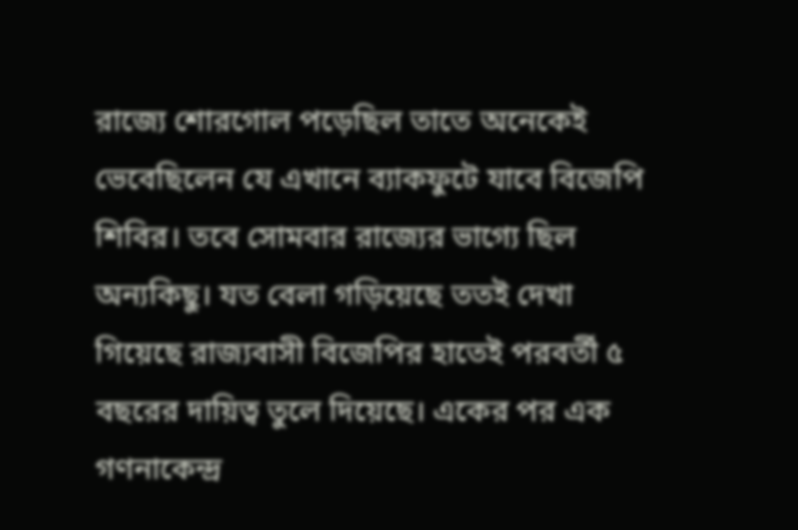রাজ্যে শোরগোল পড়েছিল তাতে অনেকেই ভেবেছিলেন যে এখানে ব্যাকফুটে যাবে বিজেপি শিবির। তবে সোমবার রাজ্যের ভাগ্যে ছিল অন্যকিছু। যত বেলা গড়িয়েছে ততই দেখা গিয়েছে রাজ্যবাসী বিজেপির হাতেই পরবর্তী ৫ বছরের দায়িত্ব তুলে দিয়েছে। একের পর এক গণনাকেন্দ্র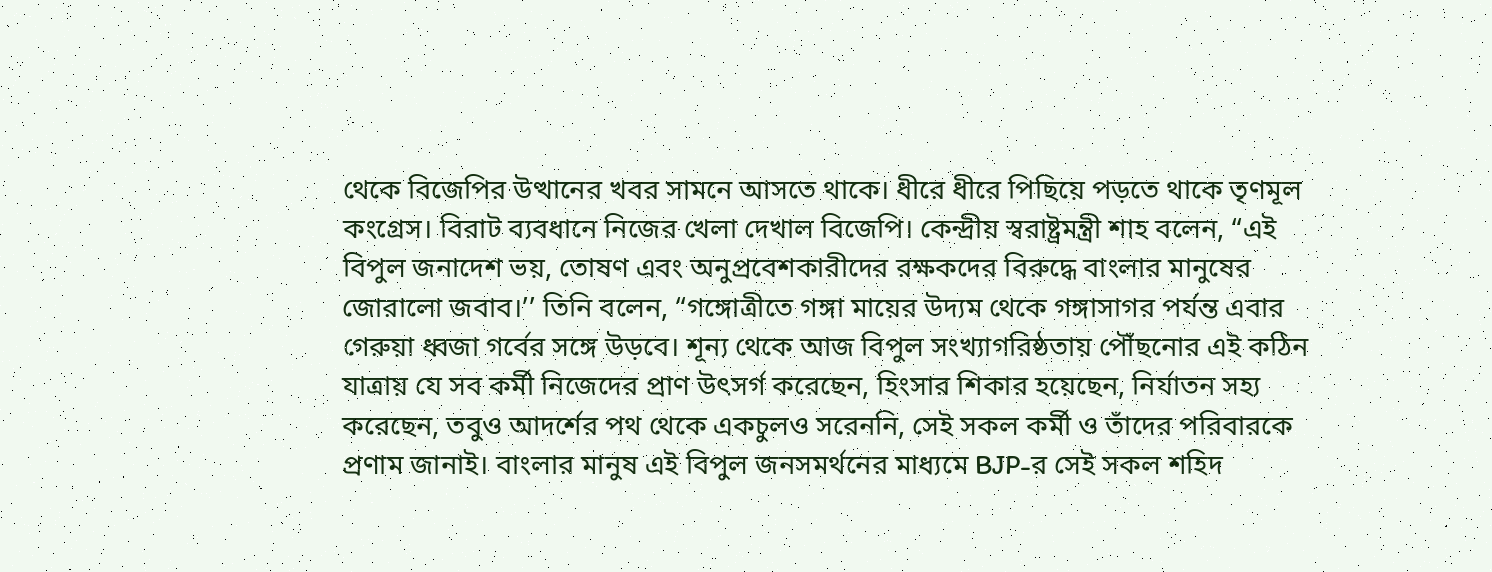থেকে বিজেপির উত্থানের খবর সামনে আসতে থাকে। ধীরে ধীরে পিছিয়ে পড়তে থাকে তৃণমূল কংগ্রেস। বিরাট ব্যবধানে নিজের খেলা দেখাল বিজেপি। কেন্দ্রীয় স্বরাষ্ট্রমন্ত্রী শাহ বলেন, “এই বিপুল জনাদেশ ভয়, তোষণ এবং অনুপ্রবেশকারীদের রক্ষকদের বিরুদ্ধে বাংলার মানুষের জোরালো জবাব।’’ তিনি বলেন, “গঙ্গোত্রীতে গঙ্গা মায়ের উদ্যম থেকে গঙ্গাসাগর পর্যন্ত এবার গেরুয়া ধ্বজা গর্বের সঙ্গে উড়বে। শূন্য থেকে আজ বিপুল সংখ্যাগরিষ্ঠতায় পৌঁছনোর এই কঠিন যাত্রায় যে সব কর্মী নিজেদের প্রাণ উৎসর্গ করেছেন, হিংসার শিকার হয়েছেন, নির্যাতন সহ্য করেছেন, তবুও আদর্শের পথ থেকে একচুলও সরেননি, সেই সকল কর্মী ও তাঁদের পরিবারকে প্রণাম জানাই। বাংলার মানুষ এই বিপুল জনসমর্থনের মাধ্যমে BJP-র সেই সকল শহিদ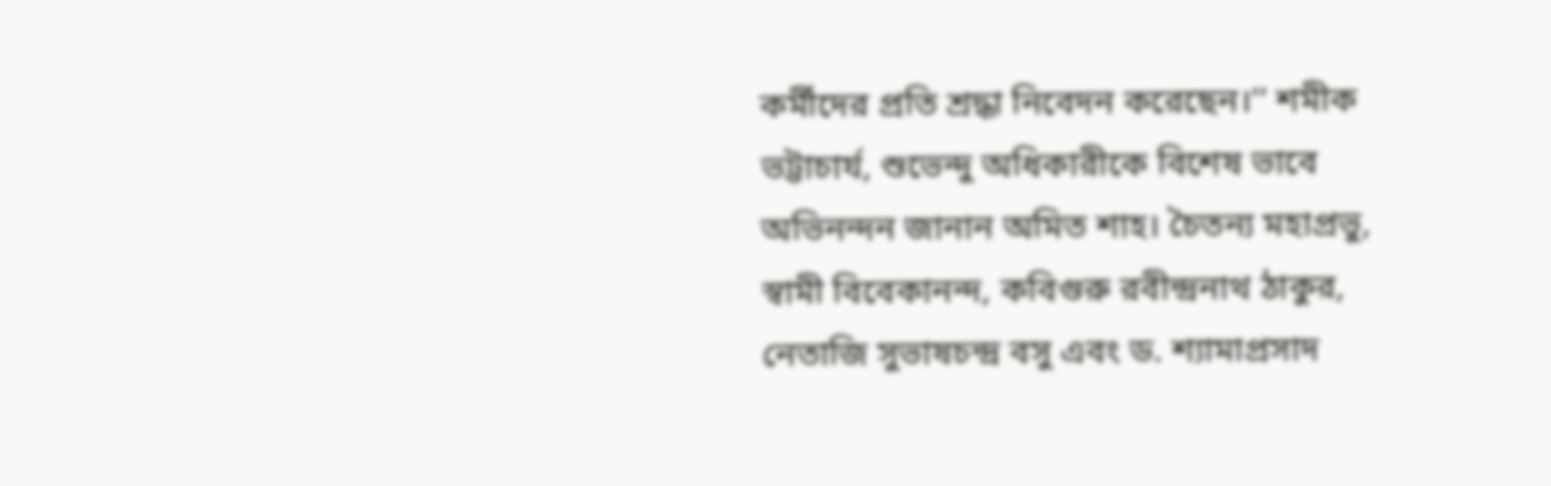কর্মীদের প্রতি শ্রদ্ধা নিবেদন করেছেন।’’ শমীক ভট্টাচার্য, শুভেন্দু অধিকারীকে বিশেষ ভাবে অভিনন্দন জানান অমিত শাহ। চৈতন্য মহাপ্রভু, স্বামী বিবেকানন্দ, কবিগুরু রবীন্দ্রনাথ ঠাকুর, নেতাজি সুভাষচন্দ্র বসু এবং ড. শ্যামাপ্রসাদ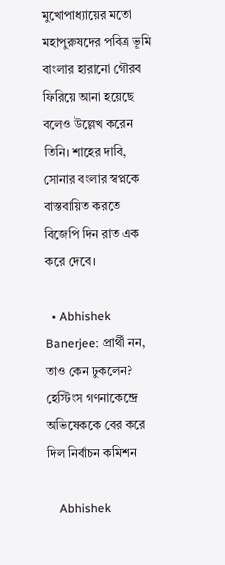মুখোপাধ্যায়ের মতো মহাপুরুষদের পবিত্র ভূমি বাংলার হারানো গৌরব ফিরিয়ে আনা হয়েছে বলেও উল্লেখ করেন তিনি। শাহের দাবি, সোনার বংলার স্বপ্নকে বাস্তবায়িত করতে বিজেপি দিন রাত এক করে দেবে।

  • Abhishek Banerjee: প্রার্থী নন, তাও কেন ঢুকলেন? হেস্টিংস গণনাকেন্দ্রে অভিষেককে বের করে দিল নির্বাচন কমিশন

    Abhishek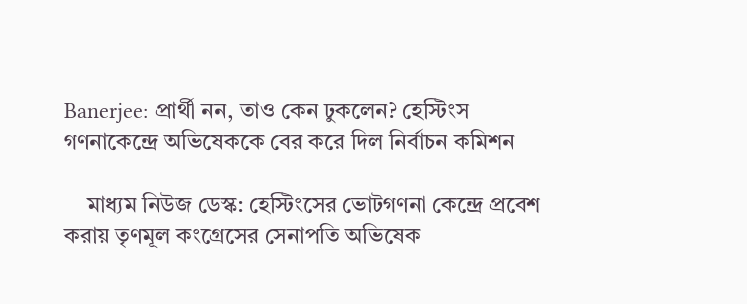Banerjee: প্রার্থী নন, তাও কেন ঢুকলেন? হেস্টিংস গণনাকেন্দ্রে অভিষেককে বের করে দিল নির্বাচন কমিশন

    মাধ্যম নিউজ ডেস্ক: হেস্টিংসের ভোটগণনা কেন্দ্রে প্রবেশ করায় তৃণমূল কংগ্রেসের সেনাপতি অভিষেক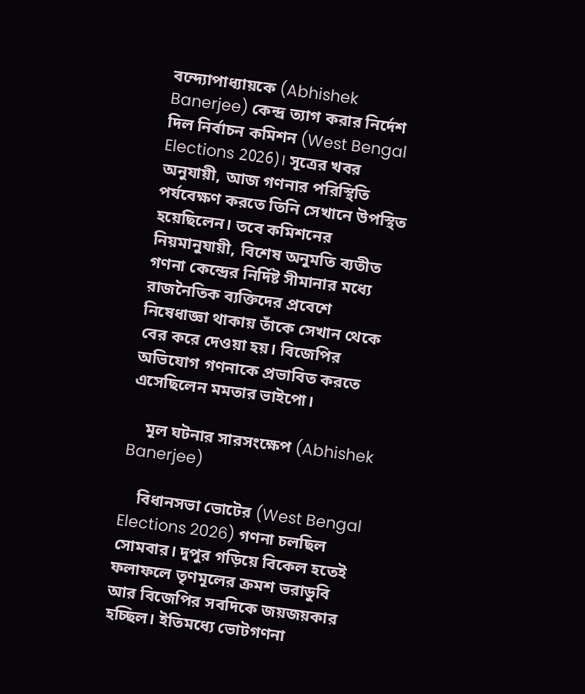বন্দ্যোপাধ্যায়কে (Abhishek Banerjee) কেন্দ্র ত্যাগ করার নির্দেশ দিল নির্বাচন কমিশন (West Bengal Elections 2026)। সূত্রের খবর অনুযায়ী, আজ গণনার পরিস্থিতি পর্যবেক্ষণ করতে তিনি সেখানে উপস্থিত হয়েছিলেন। তবে কমিশনের নিয়মানুযায়ী, বিশেষ অনুমতি ব্যতীত গণনা কেন্দ্রের নির্দিষ্ট সীমানার মধ্যে রাজনৈতিক ব্যক্তিদের প্রবেশে নিষেধাজ্ঞা থাকায় তাঁকে সেখান থেকে বের করে দেওয়া হয়। বিজেপির অভিযোগ গণনাকে প্রভাবিত করতে এসেছিলেন মমতার ভাইপো।

    মূল ঘটনার সারসংক্ষেপ (Abhishek Banerjee)

    বিধানসভা ভোটের (West Bengal Elections 2026) গণনা চলছিল সোমবার। দুপুর গড়িয়ে বিকেল হতেই ফলাফলে তৃণমূলের ক্রমশ ভরাডুবি আর বিজেপির সবদিকে জয়জয়কার হচ্ছিল। ইতিমধ্যে ভোটগণনা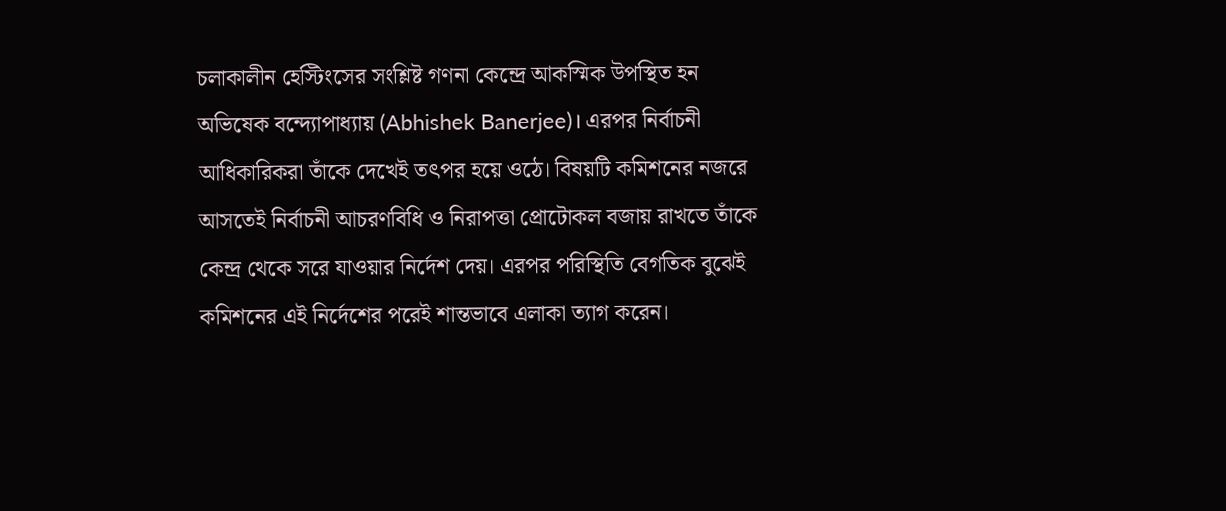চলাকালীন হেস্টিংসের সংশ্লিষ্ট গণনা কেন্দ্রে আকস্মিক উপস্থিত হন অভিষেক বন্দ্যোপাধ্যায় (Abhishek Banerjee)। এরপর নির্বাচনী আধিকারিকরা তাঁকে দেখেই তৎপর হয়ে ওঠে। বিষয়টি কমিশনের নজরে আসতেই নির্বাচনী আচরণবিধি ও নিরাপত্তা প্রোটোকল বজায় রাখতে তাঁকে কেন্দ্র থেকে সরে যাওয়ার নির্দেশ দেয়। এরপর পরিস্থিতি বেগতিক বুঝেই কমিশনের এই নির্দেশের পরেই শান্তভাবে এলাকা ত্যাগ করেন।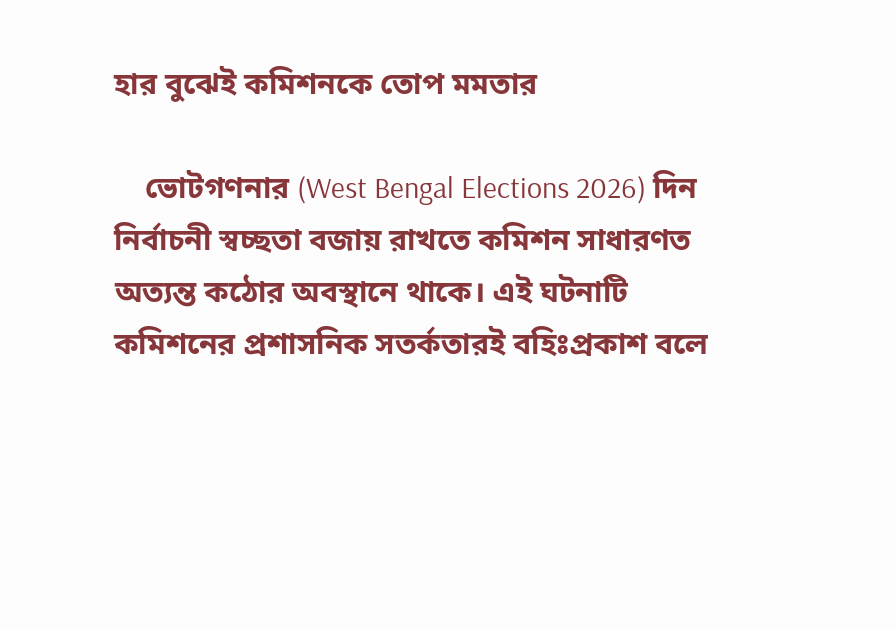হার বুঝেই কমিশনকে তোপ মমতার

    ভোটগণনার (West Bengal Elections 2026) দিন নির্বাচনী স্বচ্ছতা বজায় রাখতে কমিশন সাধারণত অত্যন্ত কঠোর অবস্থানে থাকে। এই ঘটনাটি কমিশনের প্রশাসনিক সতর্কতারই বহিঃপ্রকাশ বলে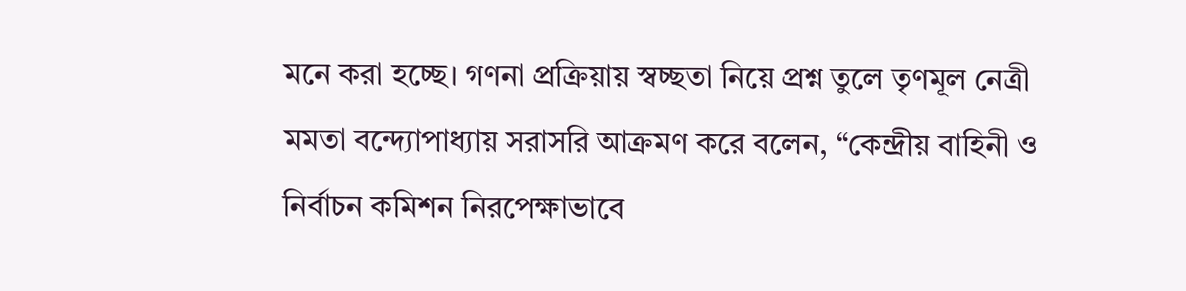মনে করা হচ্ছে। গণনা প্রক্রিয়ায় স্বচ্ছতা নিয়ে প্রশ্ন তুলে তৃণমূল নেত্রী মমতা বন্দ্যোপাধ্যায় সরাসরি আক্রমণ করে বলেন, “কেন্দ্রীয় বাহিনী ও নির্বাচন কমিশন নিরপেক্ষাভাবে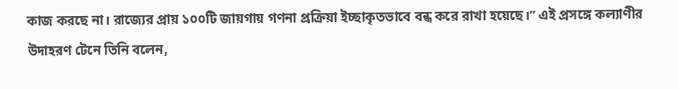কাজ করছে না। রাজ্যের প্রায় ১০০টি জায়গায় গণনা প্রক্রিয়া ইচ্ছাকৃতভাবে বন্ধ করে রাখা হয়েছে।” এই প্রসঙ্গে কল্যাণীর উদাহরণ টেনে তিনি বলেন,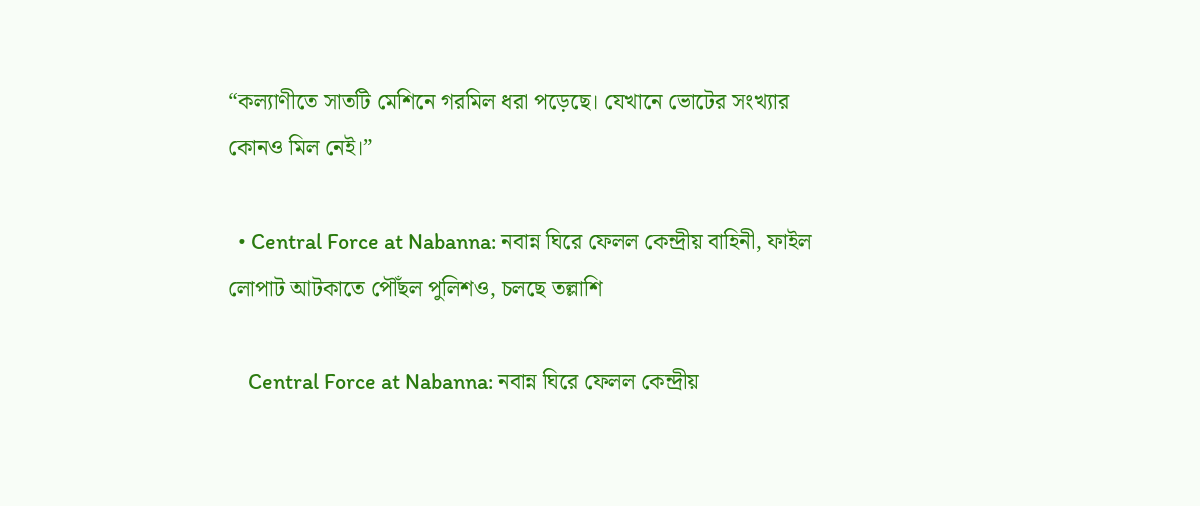“কল্যাণীতে সাতটি মেশিনে গরমিল ধরা পড়েছে। যেখানে ভোটের সংখ্যার কোনও মিল নেই।”

  • Central Force at Nabanna: নবান্ন ঘিরে ফেলল কেন্দ্রীয় বাহিনী, ফাইল লোপাট আটকাতে পৌঁছল পুলিশও, চলছে তল্লাশি

    Central Force at Nabanna: নবান্ন ঘিরে ফেলল কেন্দ্রীয়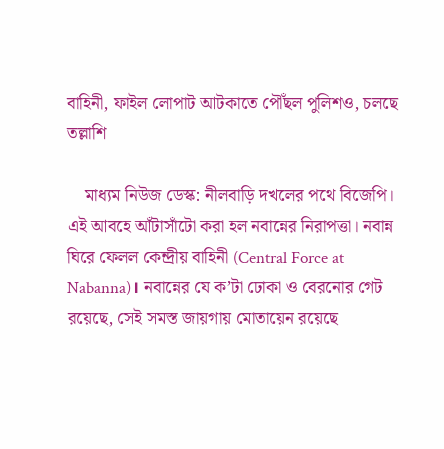বাহিনী, ফাইল লোপাট আটকাতে পৌঁছল পুলিশও, চলছে তল্লাশি

    মাধ্যম নিউজ ডেস্ক: নীলবাড়ি দখলের পথে বিজেপি। এই আবহে আঁটাসাঁটো করা হল নবান্নের নিরাপত্তা। নবান্ন ঘিরে ফেলল কেন্দ্রীয় বাহিনী (Central Force at Nabanna)। নবান্নের যে ক’টা ঢোকা ও বেরনোর গেট রয়েছে, সেই সমস্ত জায়গায় মোতায়েন রয়েছে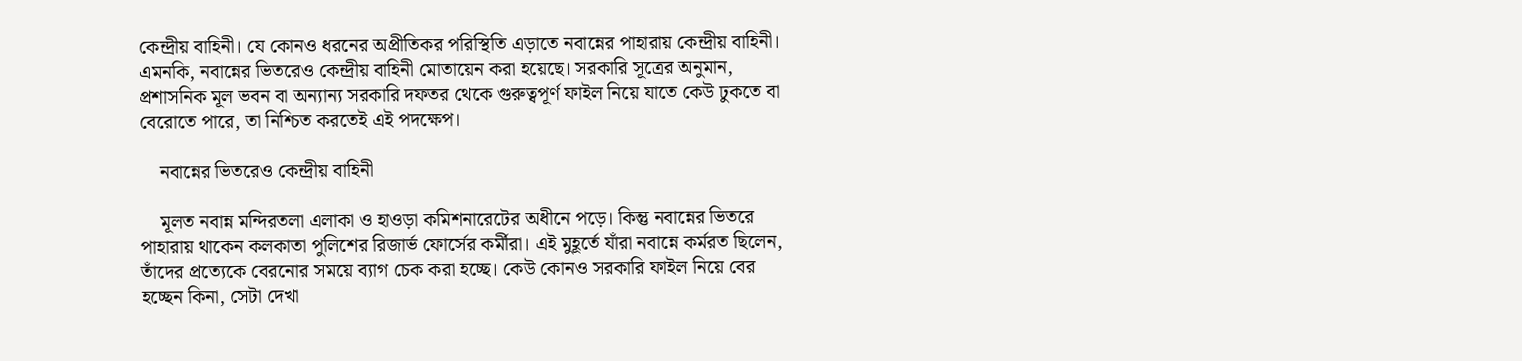কেন্দ্রীয় বাহিনী। যে কোনও ধরনের অপ্রীতিকর পরিস্থিতি এড়াতে নবান্নের পাহারায় কেন্দ্রীয় বাহিনী। এমনকি, নবান্নের ভিতরেও কেন্দ্রীয় বাহিনী মোতায়েন করা হয়েছে। সরকারি সূত্রের অনুমান, প্রশাসনিক মূল ভবন বা অন্যান্য সরকারি দফতর থেকে গুরুত্বপূর্ণ ফাইল নিয়ে যাতে কেউ ঢুকতে বা বেরোতে পারে, তা নিশ্চিত করতেই এই পদক্ষেপ।

    নবান্নের ভিতরেও কেন্দ্রীয় বাহিনী

    মূলত নবান্ন মন্দিরতলা এলাকা ও হাওড়া কমিশনারেটের অধীনে পড়ে। কিন্তু নবান্নের ভিতরে পাহারায় থাকেন কলকাতা পুলিশের রিজার্ভ ফোর্সের কর্মীরা। এই মুহূর্তে যাঁরা নবান্নে কর্মরত ছিলেন, তাঁদের প্রত্যেকে বেরনোর সময়ে ব্যাগ চেক করা হচ্ছে। কেউ কোনও সরকারি ফাইল নিয়ে বের হচ্ছেন কিনা, সেটা দেখা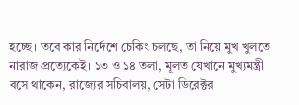হচ্ছে। তবে কার নির্দেশে চেকিং চলছে, তা নিয়ে মুখ খুলতে নারাজ প্রত্যেকেই। ১৩ ও ১৪ তলা, মূলত যেখানে মুখ্যমন্ত্রী বসে থাকেন, রাজ্যের সচিবালয়, সেটা ডিরেক্টর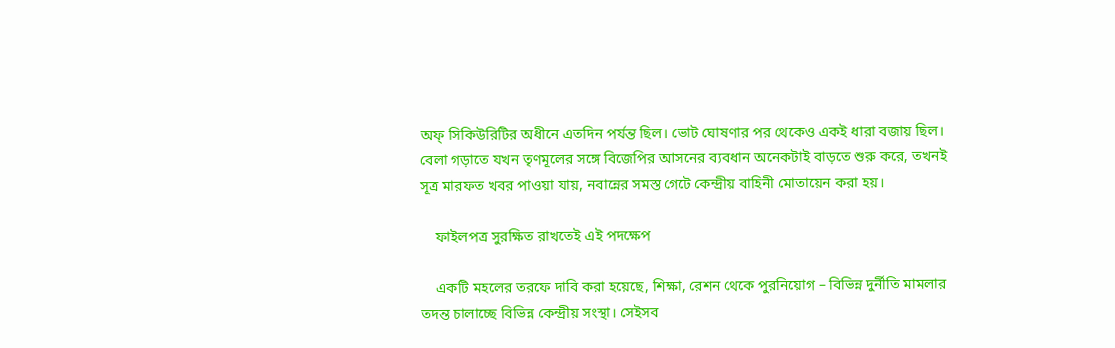অফ্ সিকিউরিটির অধীনে এতদিন পর্যন্ত ছিল। ভোট ঘোষণার পর থেকেও একই ধারা বজায় ছিল। বেলা গড়াতে যখন তৃণমূলের সঙ্গে বিজেপির আসনের ব্যবধান অনেকটাই বাড়তে শুরু করে, তখনই সূত্র মারফত খবর পাওয়া যায়, নবান্নের সমস্ত গেটে কেন্দ্রীয় বাহিনী মোতায়েন করা হয়।

    ফাইলপত্র সুরক্ষিত রাখতেই এই পদক্ষেপ

    একটি মহলের তরফে দাবি করা হয়েছে, শিক্ষা, রেশন থেকে পুরনিয়োগ – বিভিন্ন দুর্নীতি মামলার তদন্ত চালাচ্ছে বিভিন্ন কেন্দ্রীয় সংস্থা। সেইসব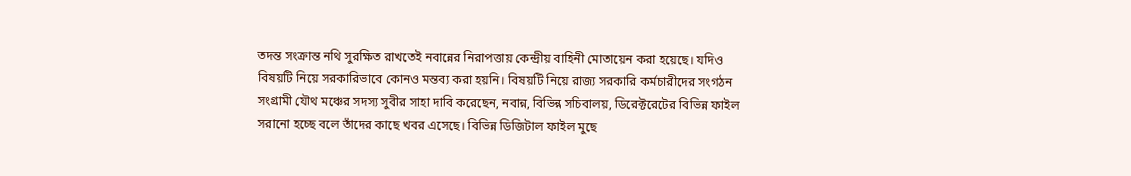তদন্ত সংক্রান্ত নথি সুরক্ষিত রাখতেই নবান্নের নিরাপত্তায় কেন্দ্রীয় বাহিনী মোতায়েন করা হয়েছে। যদিও বিষয়টি নিয়ে সরকারিভাবে কোনও মন্তব্য করা হয়নি। বিষয়টি নিয়ে রাজ্য সরকারি কর্মচারীদের সংগঠন সংগ্রামী যৌথ মঞ্চের সদস্য সুবীর সাহা দাবি করেছেন, নবান্ন, বিভিন্ন সচিবালয়, ডিরেক্টরেটের বিভিন্ন ফাইল সরানো হচ্ছে বলে তাঁদের কাছে খবর এসেছে। বিভিন্ন ডিজিটাল ফাইল মুছে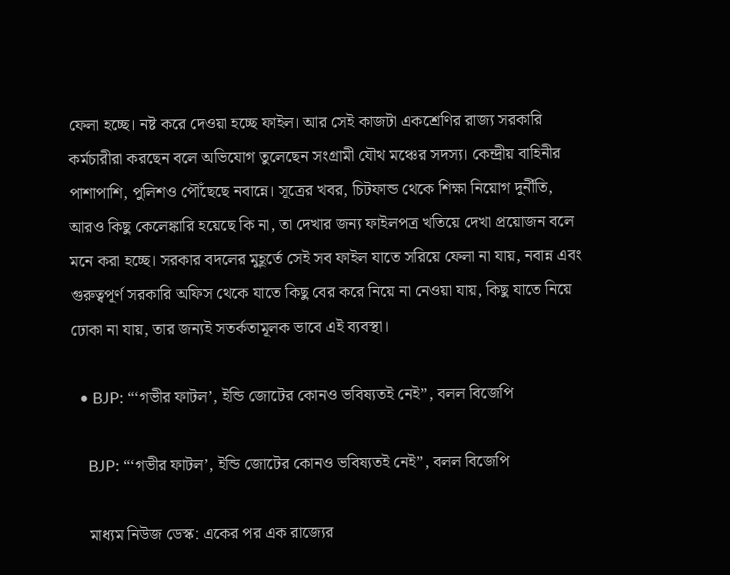ফেলা হচ্ছে। নষ্ট করে দেওয়া হচ্ছে ফাইল। আর সেই কাজটা একশ্রেণির রাজ্য সরকারি কর্মচারীরা করছেন বলে অভিযোগ তুলেছেন সংগ্রামী যৌথ মঞ্চের সদস্য। কেন্দ্রীয় বাহিনীর পাশাপাশি, পুলিশও পৌঁছেছে নবান্নে। সূত্রের খবর, চিটফান্ড থেকে শিক্ষা নিয়োগ দুর্নীতি, আরও কিছু কেলেঙ্কারি হয়েছে কি না, তা দেখার জন্য ফাইলপত্র খতিয়ে দেখা প্রয়োজন বলে মনে করা হচ্ছে। সরকার বদলের মুহূর্তে সেই সব ফাইল যাতে সরিয়ে ফেলা না যায়, নবান্ন এবং গুরুত্বপূর্ণ সরকারি অফিস থেকে যাতে কিছু বের করে নিয়ে না নেওয়া যায়, কিছু যাতে নিয়ে ঢোকা না যায়, তার জন্যই সতর্কতামূলক ভাবে এই ব্যবস্থা।

  • BJP: “‘গভীর ফাটল’, ইন্ডি জোটের কোনও ভবিষ্যতই নেই”, বলল বিজেপি

    BJP: “‘গভীর ফাটল’, ইন্ডি জোটের কোনও ভবিষ্যতই নেই”, বলল বিজেপি

    মাধ্যম নিউজ ডেস্ক: একের পর এক রাজ্যের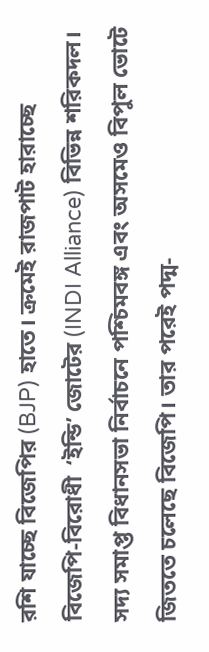রশি যাচ্ছে বিজেপির (BJP) হাতে। ক্রমেই রাজপাট হারাচ্ছে বিজেপি-বিরোধী  ‘ইন্ডি’ জোটের (INDI Alliance) বিভিন্ন শরিকদল। সদ্য সমাপ্ত বিধানসভা নির্বাচনে পশ্চিমবঙ্গ এবং অসমেও বিপুল ভোটে জিততে চলেছে বিজেপি। তার পরেই পদ্ম-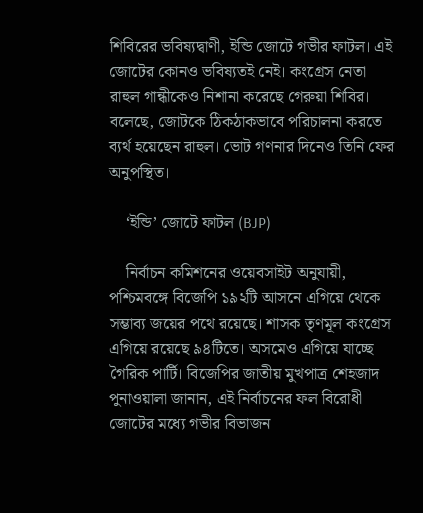শিবিরের ভবিষ্যদ্বাণী, ইন্ডি জোটে গভীর ফাটল। এই জোটের কোনও ভবিষ্যতই নেই। কংগ্রেস নেতা রাহুল গান্ধীকেও নিশানা করেছে গেরুয়া শিবির। বলেছে, জোটকে ঠিকঠাকভাবে পরিচালনা করতে ব্যর্থ হয়েছেন রাহুল। ভোট গণনার দিনেও তিনি ফের অনুপস্থিত।

    ‘ইন্ডি’ জোটে ফাটল (BJP)

    নির্বাচন কমিশনের ওয়েবসাইট অনুযায়ী, পশ্চিমবঙ্গে বিজেপি ১৯২টি আসনে এগিয়ে থেকে সম্ভাব্য জয়ের পথে রয়েছে। শাসক তৃণমূল কংগ্রেস এগিয়ে রয়েছে ৯৪টিতে। অসমেও এগিয়ে যাচ্ছে গৈরিক পার্টি। বিজেপির জাতীয় মুখপাত্র শেহজাদ পুনাওয়ালা জানান, এই নির্বাচনের ফল বিরোধী জোটের মধ্যে গভীর বিভাজন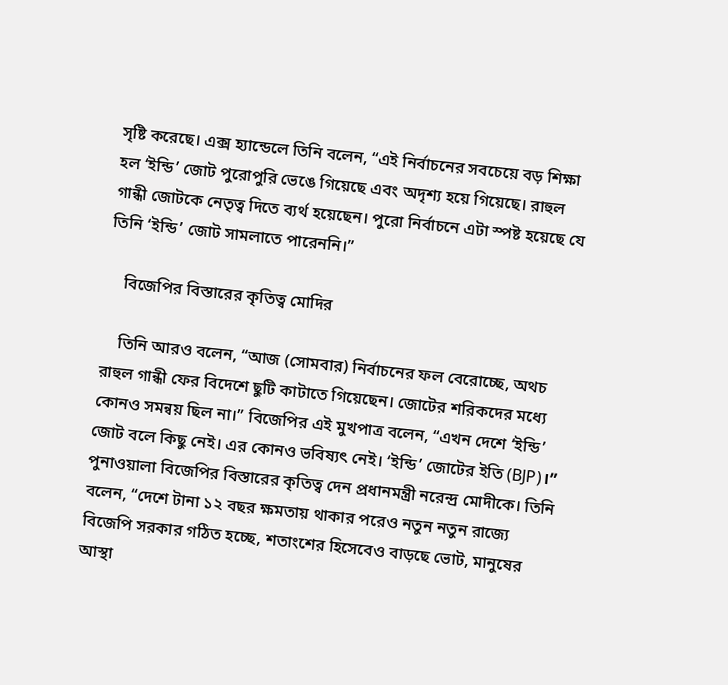সৃষ্টি করেছে। এক্স হ্যান্ডেলে তিনি বলেন, “এই নির্বাচনের সবচেয়ে বড় শিক্ষা হল ‘ইন্ডি’ জোট পুরোপুরি ভেঙে গিয়েছে এবং অদৃশ্য হয়ে গিয়েছে। রাহুল গান্ধী জোটকে নেতৃত্ব দিতে ব্যর্থ হয়েছেন। পুরো নির্বাচনে এটা স্পষ্ট হয়েছে যে তিনি ‘ইন্ডি’ জোট সামলাতে পারেননি।”

    বিজেপির বিস্তারের কৃতিত্ব মোদির

    তিনি আরও বলেন, “আজ (সোমবার) নির্বাচনের ফল বেরোচ্ছে, অথচ রাহুল গান্ধী ফের বিদেশে ছুটি কাটাতে গিয়েছেন। জোটের শরিকদের মধ্যে কোনও সমন্বয় ছিল না।” বিজেপির এই মুখপাত্র বলেন, “এখন দেশে ‘ইন্ডি’ জোট বলে কিছু নেই। এর কোনও ভবিষ্যৎ নেই। ‘ইন্ডি’ জোটের ইতি (BJP)।” পুনাওয়ালা বিজেপির বিস্তারের কৃতিত্ব দেন প্রধানমন্ত্রী নরেন্দ্র মোদীকে। তিনি বলেন, “দেশে টানা ১২ বছর ক্ষমতায় থাকার পরেও নতুন নতুন রাজ্যে বিজেপি সরকার গঠিত হচ্ছে, শতাংশের হিসেবেও বাড়ছে ভোট, মানুষের আস্থা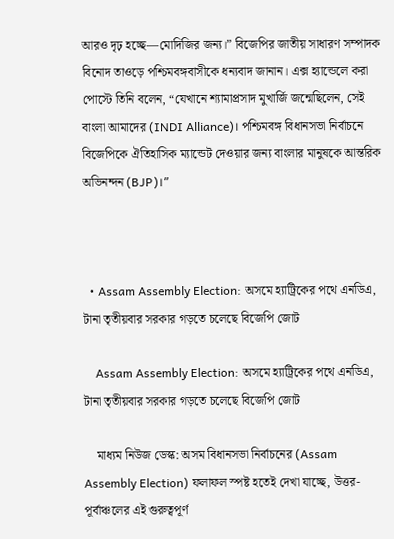আরও দৃঢ় হচ্ছে—মোদিজির জন্য।” বিজেপির জাতীয় সাধারণ সম্পাদক বিনোদ তাওড়ে পশ্চিমবঙ্গবাসীকে ধন্যবাদ জানান। এক্স হ্যান্ডেলে করা পোস্টে তিনি বলেন, “যেখানে শ্যামাপ্রসাদ মুখার্জি জন্মেছিলেন, সেই বাংলা আমাদের (INDI Alliance)। পশ্চিমবঙ্গ বিধানসভা নির্বাচনে বিজেপিকে ঐতিহাসিক ম্যান্ডেট দেওয়ার জন্য বাংলার মানুষকে আন্তরিক অভিনন্দন (BJP)।”



  • Assam Assembly Election: অসমে হ্যাট্রিকের পথে এনডিএ, টানা তৃতীয়বার সরকার গড়তে চলেছে বিজেপি জোট

    Assam Assembly Election: অসমে হ্যাট্রিকের পথে এনডিএ, টানা তৃতীয়বার সরকার গড়তে চলেছে বিজেপি জোট

    মাধ্যম নিউজ ডেস্ক: অসম বিধানসভা নির্বাচনের (Assam Assembly Election) ফলাফল স্পষ্ট হতেই দেখা যাচ্ছে, উত্তর-পূর্বাঞ্চলের এই গুরুত্বপূর্ণ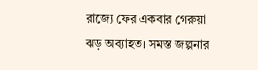রাজ্যে ফের একবার গেরুয়া ঝড় অব্যাহত। সমস্ত জল্পনার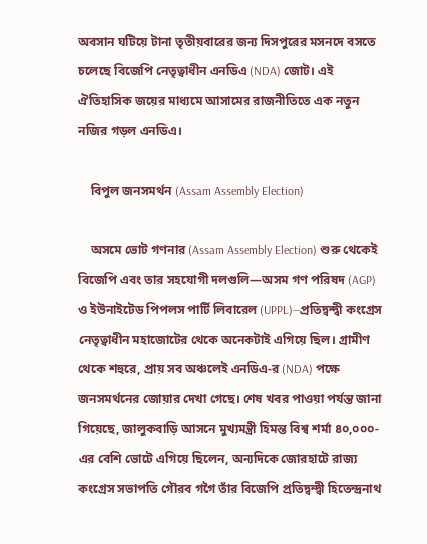অবসান ঘটিয়ে টানা তৃতীয়বারের জন্য দিসপুরের মসনদে বসতে চলেছে বিজেপি নেতৃত্বাধীন এনডিএ (NDA) জোট। এই ঐতিহাসিক জয়ের মাধ্যমে আসামের রাজনীতিতে এক নতুন নজির গড়ল এনডিএ।

    বিপুল জনসমর্থন (Assam Assembly Election)

    অসমে ভোট গণনার (Assam Assembly Election) শুরু থেকেই বিজেপি এবং তার সহযোগী দলগুলি—অসম গণ পরিষদ (AGP) ও ইউনাইটেড পিপলস পার্টি লিবারেল (UPPL)—প্রতিদ্বন্দ্বী কংগ্রেস নেতৃত্বাধীন মহাজোটের থেকে অনেকটাই এগিয়ে ছিল। গ্রামীণ থেকে শহুরে, প্রায় সব অঞ্চলেই এনডিএ-র (NDA) পক্ষে জনসমর্থনের জোয়ার দেখা গেছে। শেষ খবর পাওয়া পর্যন্ত জানা গিয়েছে, জালুকবাড়ি আসনে মুখ্যমন্ত্রী হিমন্ত বিশ্ব শর্মা ৪০,০০০-এর বেশি ভোটে এগিয়ে ছিলেন, অন্যদিকে জোরহাটে রাজ্য কংগ্রেস সভাপতি গৌরব গগৈ তাঁর বিজেপি প্রতিদ্বন্দ্বী হিতেন্দ্রনাথ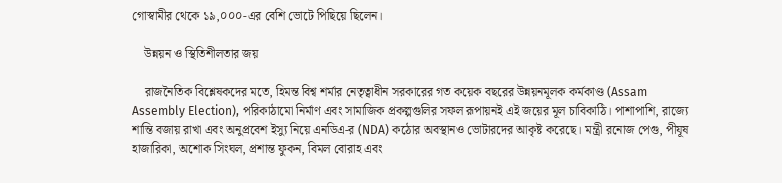গোস্বামীর থেকে ১৯,০০০-এর বেশি ভোটে পিছিয়ে ছিলেন।

    উন্নয়ন ও স্থিতিশীলতার জয়

    রাজনৈতিক বিশ্লেষকদের মতে, হিমন্ত বিশ্ব শর্মার নেতৃত্বাধীন সরকারের গত কয়েক বছরের উন্নয়নমূলক কর্মকাণ্ড (Assam Assembly Election), পরিকাঠামো নির্মাণ এবং সামাজিক প্রকল্পগুলির সফল রূপায়নই এই জয়ের মূল চাবিকাঠি। পাশাপাশি, রাজ্যে শান্তি বজায় রাখা এবং অনুপ্রবেশ ইস্যু নিয়ে এনডিএ-র (NDA) কঠোর অবস্থানও ভোটারদের আকৃষ্ট করেছে। মন্ত্রী রনোজ পেগু, পীযূষ হাজারিকা, অশোক সিংঘল, প্রশান্ত ফুকন, বিমল বোরাহ এবং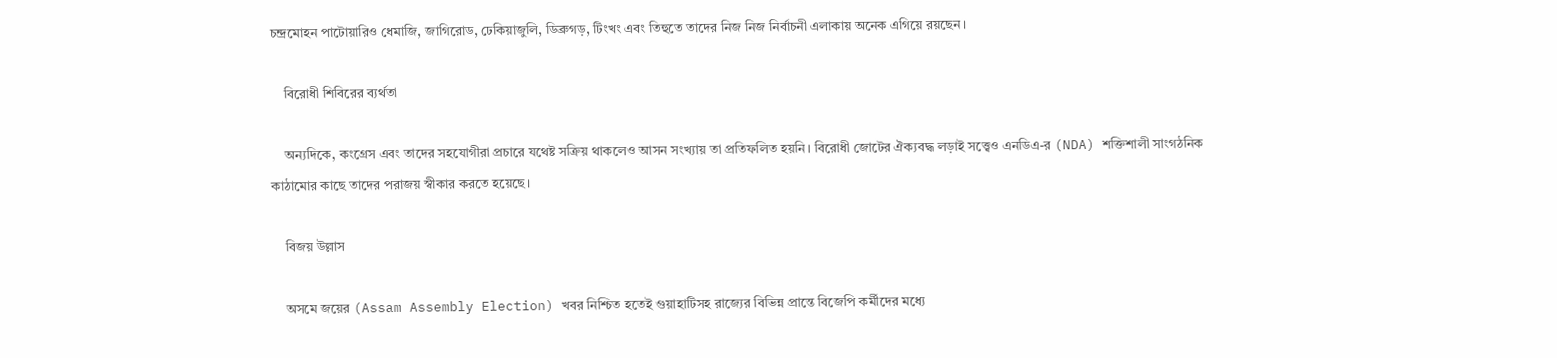চন্দ্রমোহন পাটোয়ারিও ধেমাজি, জাগিরোড, ঢেকিয়াজুলি, ডিব্রুগড়, টিংখং এবং তিহুতে তাদের নিজ নিজ নির্বাচনী এলাকায় অনেক এগিয়ে রয়ছেন।

    বিরোধী শিবিরের ব্যর্থতা

    অন্যদিকে, কংগ্রেস এবং তাদের সহযোগীরা প্রচারে যথেষ্ট সক্রিয় থাকলেও আসন সংখ্যায় তা প্রতিফলিত হয়নি। বিরোধী জোটের ঐক্যবদ্ধ লড়াই সত্ত্বেও এনডিএ-র (NDA) শক্তিশালী সাংগঠনিক কাঠামোর কাছে তাদের পরাজয় স্বীকার করতে হয়েছে।

    বিজয় উল্লাস

    অসমে জয়ের (Assam Assembly Election) খবর নিশ্চিত হতেই গুয়াহাটিসহ রাজ্যের বিভিন্ন প্রান্তে বিজেপি কর্মীদের মধ্যে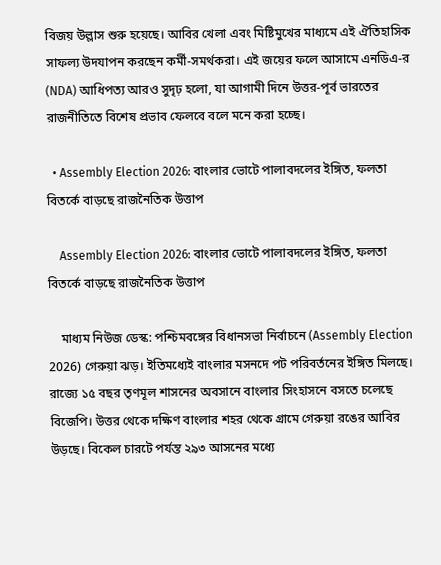বিজয় উল্লাস শুরু হয়েছে। আবির খেলা এবং মিষ্টিমুখের মাধ্যমে এই ঐতিহাসিক সাফল্য উদযাপন করছেন কর্মী-সমর্থকরা। এই জয়ের ফলে আসামে এনডিএ-র (NDA) আধিপত্য আরও সুদৃঢ় হলো, যা আগামী দিনে উত্তর-পূর্ব ভারতের রাজনীতিতে বিশেষ প্রভাব ফেলবে বলে মনে করা হচ্ছে।

  • Assembly Election 2026: বাংলার ভোটে পালাবদলের ইঙ্গিত, ফলতা বিতর্কে বাড়ছে রাজনৈতিক উত্তাপ

    Assembly Election 2026: বাংলার ভোটে পালাবদলের ইঙ্গিত, ফলতা বিতর্কে বাড়ছে রাজনৈতিক উত্তাপ

    মাধ্যম নিউজ ডেস্ক: পশ্চিমবঙ্গের বিধানসভা নির্বাচনে (Assembly Election 2026) গেরুয়া ঝড়। ইতিমধ্যেই বাংলার মসনদে পট পরিবর্তনের ইঙ্গিত মিলছে। রাজ্যে ১৫ বছর তৃণমূল শাসনের অবসানে বাংলার সিংহাসনে বসতে চলেছে বিজেপি। উত্তর থেকে দক্ষিণ বাংলার শহর থেকে গ্রামে গেরুয়া রঙের আবির উড়ছে। বিকেল চারটে পর্যন্ত ২৯৩ আসনের মধ্যে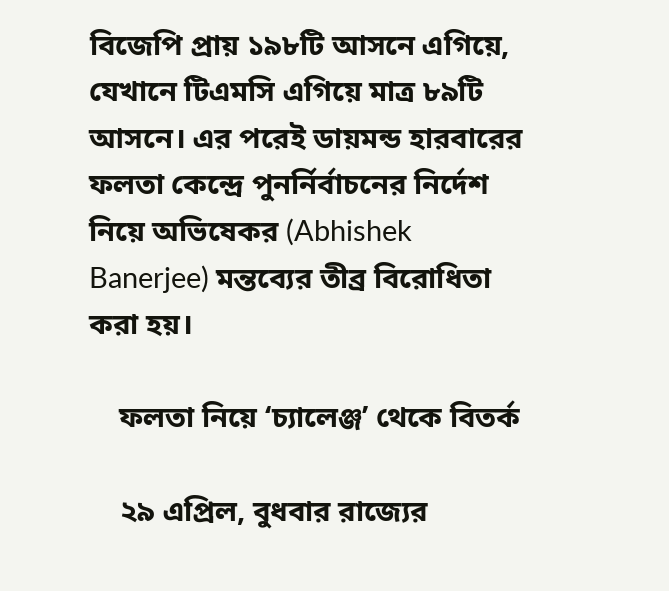বিজেপি প্রায় ১৯৮টি আসনে এগিয়ে, যেখানে টিএমসি এগিয়ে মাত্র ৮৯টি আসনে। এর পরেই ডায়মন্ড হারবারের ফলতা কেন্দ্রে পুনর্নির্বাচনের নির্দেশ নিয়ে অভিষেকর (Abhishek Banerjee) মন্তব্যের তীব্র বিরোধিতা করা হয়।

    ফলতা নিয়ে ‘চ্যালেঞ্জ’ থেকে বিতর্ক

    ২৯ এপ্রিল, বুধবার রাজ্যের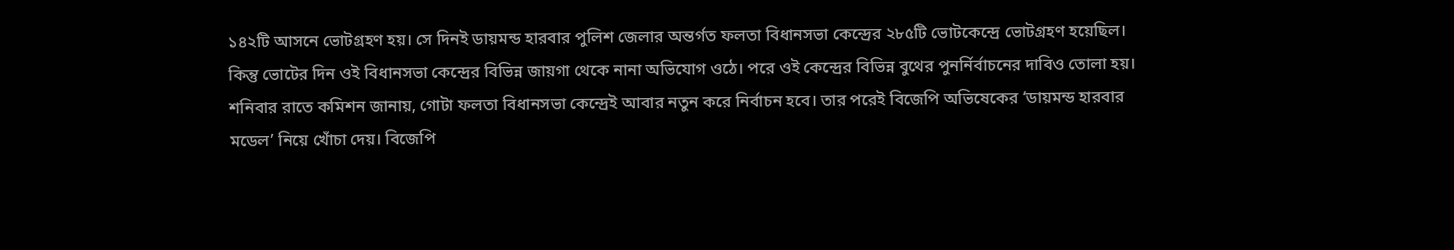১৪২টি আসনে ভোটগ্রহণ হয়। সে দিনই ডায়মন্ড হারবার পুলিশ জেলার অন্তর্গত ফলতা বিধানসভা কেন্দ্রের ২৮৫টি ভোটকেন্দ্রে ভোটগ্রহণ হয়েছিল। কিন্তু ভোটের দিন ওই বিধানসভা কেন্দ্রের বিভিন্ন জায়গা থেকে নানা অভিযোগ ওঠে। পরে ওই কেন্দ্রের বিভিন্ন বুথের পুনর্নির্বাচনের দাবিও তোলা হয়। শনিবার রাতে কমিশন জানায়, গোটা ফলতা বিধানসভা কেন্দ্রেই আবার নতুন করে নির্বাচন হবে। তার পরেই বিজেপি অভিষেকের ‘ডায়মন্ড হারবার মডেল’ নিয়ে খোঁচা দেয়। বিজেপি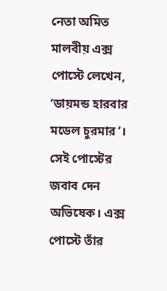নেতা অমিত মালবীয় এক্স পোস্টে লেখেন, ‘ডায়মন্ড হারবার মডেল চুরমার’। সেই পোস্টের জবাব দেন অভিষেক। এক্স পোস্টে তাঁর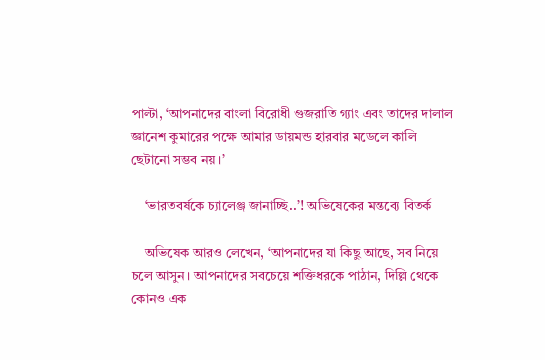পাল্টা, ‘আপনাদের বাংলা বিরোধী গুজরাতি গ্যাং এবং তাদের দালাল জ্ঞানেশ কুমারের পক্ষে আমার ডায়মন্ড হারবার মডেলে কালি ছেটানো সম্ভব নয়।’

    ‘ভারতবর্ষকে চ্যালেঞ্জ জানাচ্ছি..’! অভিষেকের মন্তব্যে বিতর্ক

    অভিষেক আরও লেখেন, ‘আপনাদের যা কিছু আছে, সব নিয়ে চলে আসুন। আপনাদের সবচেয়ে শক্তিধরকে পাঠান, দিল্লি থেকে কোনও এক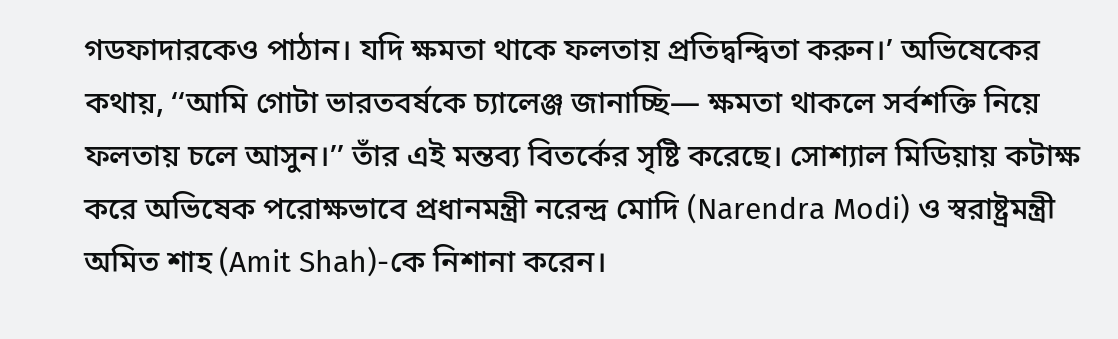গডফাদারকেও পাঠান। যদি ক্ষমতা থাকে ফলতায় প্রতিদ্বন্দ্বিতা করুন।’ অভিষেকের কথায়, ‘‘আমি গোটা ভারতবর্ষকে চ্যালেঞ্জ জানাচ্ছি— ক্ষমতা থাকলে সর্বশক্তি নিয়ে ফলতায় চলে আসুন।’’ তাঁর এই মন্তব্য বিতর্কের সৃষ্টি করেছে। সোশ্যাল মিডিয়ায় কটাক্ষ করে অভিষেক পরোক্ষভাবে প্রধানমন্ত্রী নরেন্দ্র মোদি (Narendra Modi) ও স্বরাষ্ট্রমন্ত্রী অমিত শাহ (Amit Shah)-কে নিশানা করেন।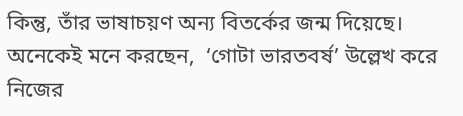কিন্তু, তাঁর ভাষাচয়ণ অন্য বিতর্কের জন্ম দিয়েছে। অনেকেই মনে করছেন,  ‘গোটা ভারতবর্ষ’ উল্লেখ করে নিজের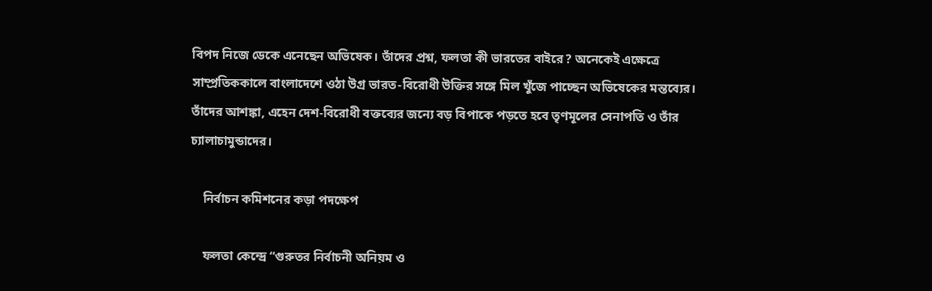বিপদ নিজে ডেকে এনেছেন অভিষেক। তাঁদের প্রশ্ন, ফলতা কী ভারতের বাইরে? অনেকেই এক্ষেত্রে সাম্প্রতিককালে বাংলাদেশে ওঠা উগ্র ভারত-বিরোধী উক্তির সঙ্গে মিল খুঁজে পাচ্ছেন অভিষেকের মন্তব্যের। তাঁদের আশঙ্কা, এহেন দেশ-বিরোধী বক্তব্যের জন্যে বড় বিপাকে পড়তে হবে তৃণমূলের সেনাপতি ও তাঁর চ্যালাচামুন্ডাদের।

    নির্বাচন কমিশনের কড়া পদক্ষেপ

    ফলতা কেন্দ্রে “গুরুতর নির্বাচনী অনিয়ম ও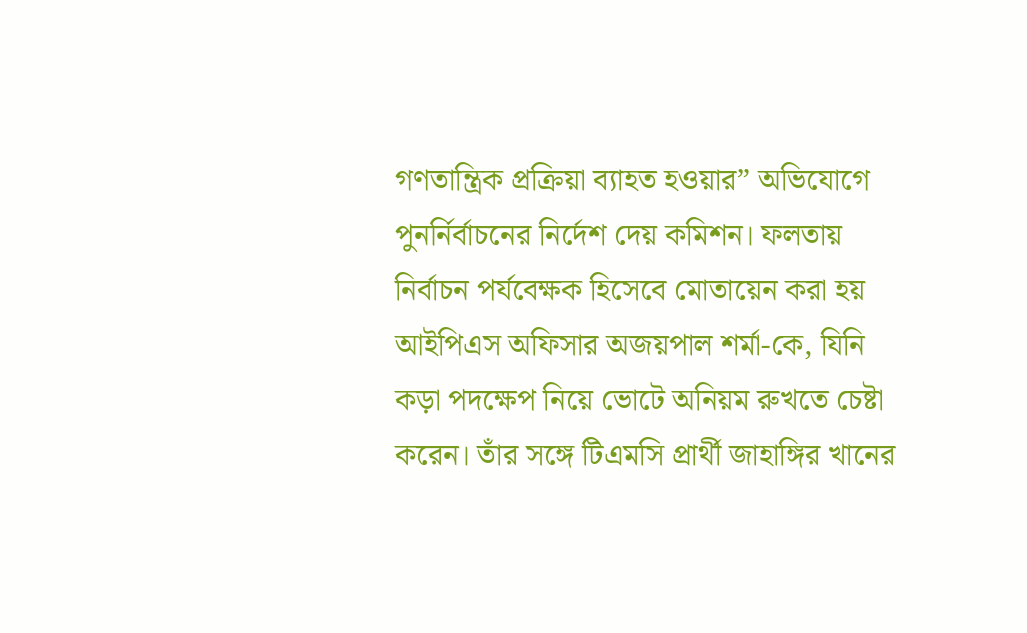গণতান্ত্রিক প্রক্রিয়া ব্যাহত হওয়ার” অভিযোগে পুনর্নির্বাচনের নির্দেশ দেয় কমিশন। ফলতায় নির্বাচন পর্যবেক্ষক হিসেবে মোতায়েন করা হয় আইপিএস অফিসার অজয়পাল শর্মা-কে, যিনি কড়া পদক্ষেপ নিয়ে ভোটে অনিয়ম রুখতে চেষ্টা করেন। তাঁর সঙ্গে টিএমসি প্রার্থী জাহাঙ্গির খানের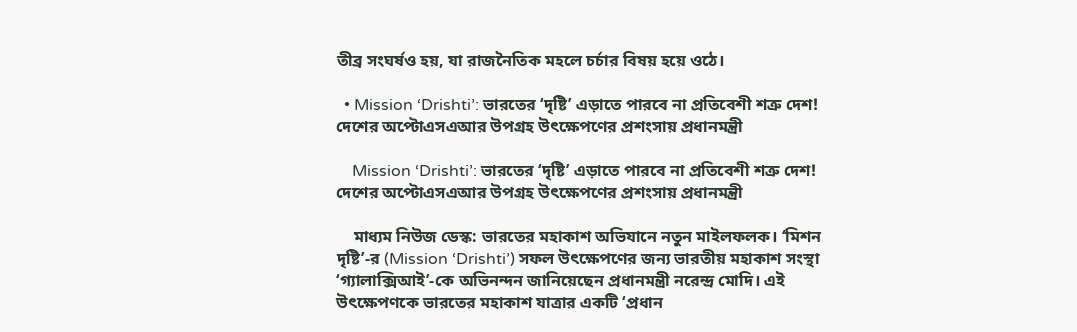তীব্র সংঘর্ষও হয়, যা রাজনৈতিক মহলে চর্চার বিষয় হয়ে ওঠে।

  • Mission ‘Drishti’: ভারতের ‘দৃষ্টি’ এড়াতে পারবে না প্রতিবেশী শত্রু দেশ! দেশের অপ্টোএসএআর উপগ্রহ উৎক্ষেপণের প্রশংসায় প্রধানমন্ত্রী

    Mission ‘Drishti’: ভারতের ‘দৃষ্টি’ এড়াতে পারবে না প্রতিবেশী শত্রু দেশ! দেশের অপ্টোএসএআর উপগ্রহ উৎক্ষেপণের প্রশংসায় প্রধানমন্ত্রী

    মাধ্যম নিউজ ডেস্ক: ভারতের মহাকাশ অভিযানে নতুন মাইলফলক। ‘মিশন দৃষ্টি’-র (Mission ‘Drishti’) সফল উৎক্ষেপণের জন্য ভারতীয় মহাকাশ সংস্থা ‘গ্যালাক্সিআই’-কে অভিনন্দন জানিয়েছেন প্রধানমন্ত্রী নরেন্দ্র মোদি। এই উৎক্ষেপণকে ভারতের মহাকাশ যাত্রার একটি ‘প্রধান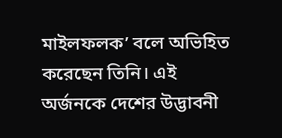মাইলফলক’ বলে অভিহিত করেছেন তিনি। এই অর্জনকে দেশের উদ্ভাবনী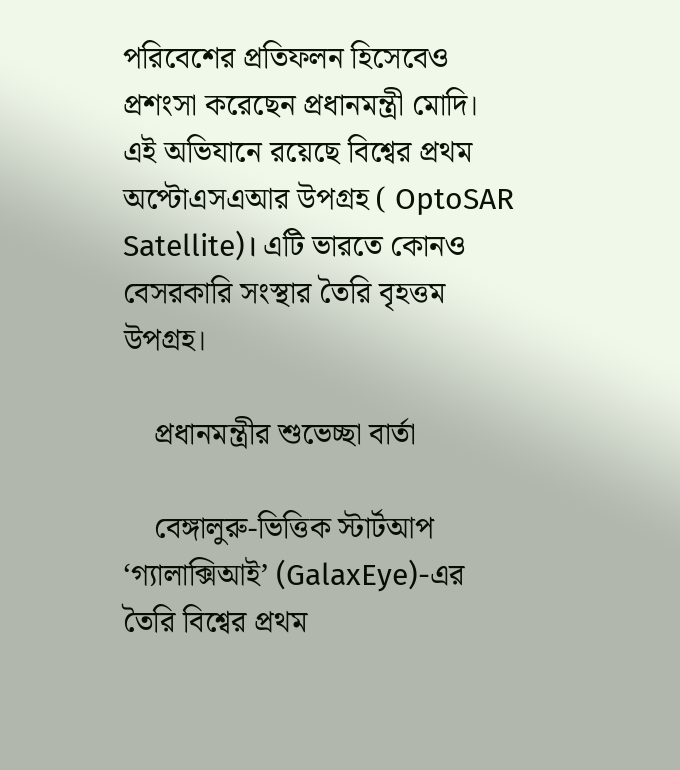পরিবেশের প্রতিফলন হিসেবেও প্রশংসা করেছেন প্রধানমন্ত্রী মোদি। এই অভিযানে রয়েছে বিশ্বের প্রথম অপ্টোএসএআর উপগ্রহ ( OptoSAR Satellite)। এটি ভারতে কোনও বেসরকারি সংস্থার তৈরি বৃহত্তম উপগ্রহ।

    প্রধানমন্ত্রীর শুভেচ্ছা বার্তা

    বেঙ্গালুরু-ভিত্তিক স্টার্টআপ ‘গ্যালাক্সিআই’ (GalaxEye)-এর তৈরি বিশ্বের প্রথম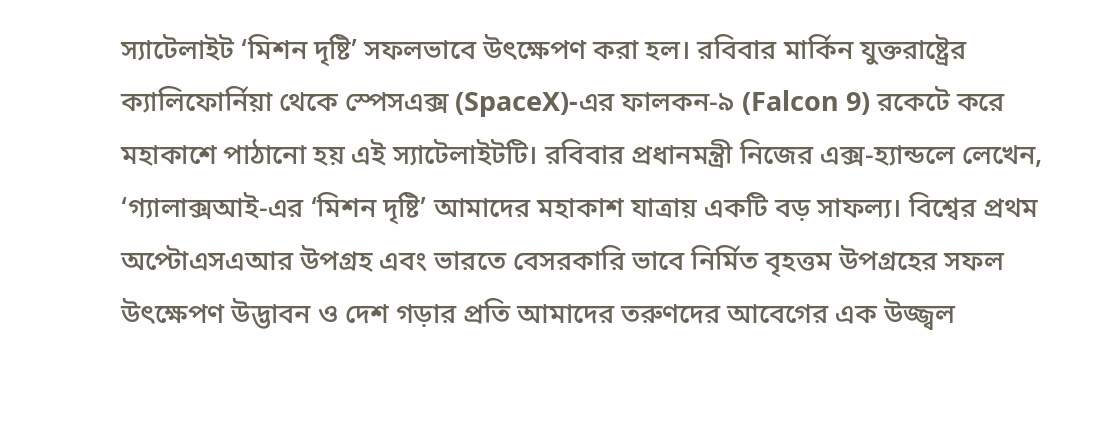স্যাটেলাইট ‘মিশন দৃষ্টি’ সফলভাবে উৎক্ষেপণ করা হল। রবিবার মার্কিন যুক্তরাষ্ট্রের ক্যালিফোর্নিয়া থেকে স্পেসএক্স (SpaceX)-এর ফালকন-৯ (Falcon 9) রকেটে করে মহাকাশে পাঠানো হয় এই স্যাটেলাইটটি। রবিবার প্রধানমন্ত্রী নিজের এক্স-হ্যান্ডলে লেখেন, ‘গ্যালাক্সআই-এর ‘মিশন দৃষ্টি’ আমাদের মহাকাশ যাত্রায় একটি বড় সাফল্য। বিশ্বের প্রথম অপ্টোএসএআর উপগ্রহ এবং ভারতে বেসরকারি ভাবে নির্মিত বৃহত্তম উপগ্রহের সফল উৎক্ষেপণ উদ্ভাবন ও দেশ গড়ার প্রতি আমাদের তরুণদের আবেগের এক উজ্জ্বল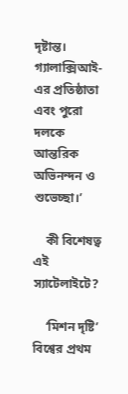দৃষ্টান্ত। গ্যালাক্সিআই-এর প্রতিষ্ঠাতা এবং পুরো দলকে আন্তরিক অভিনন্দন ও শুভেচ্ছা।’

    কী বিশেষত্ব এই স্যাটেলাইটে?

    ‘মিশন দৃষ্টি’ বিশ্বের প্রথম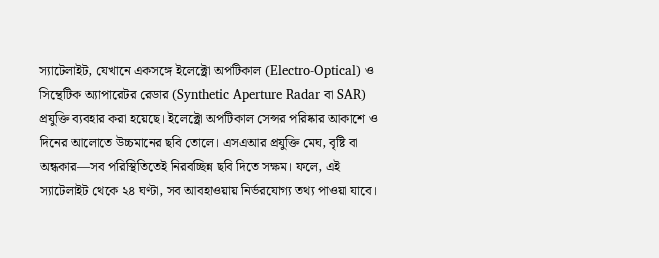স্যাটেলাইট, যেখানে একসঙ্গে ইলেক্ট্রো অপটিকাল (Electro-Optical) ও সিন্থেটিক অ্যাপারেটর রেডার (Synthetic Aperture Radar বা SAR) প্রযুক্তি ব্যবহার করা হয়েছে। ইলেক্ট্রো অপটিকাল সেন্সর পরিষ্কার আকাশে ও দিনের আলোতে উচ্চমানের ছবি তোলে। এসএআর প্রযুক্তি মেঘ, বৃষ্টি বা অন্ধকার—সব পরিস্থিতিতেই নিরবচ্ছিন্ন ছবি দিতে সক্ষম। ফলে, এই স্যাটেলাইট থেকে ২৪ ঘণ্টা, সব আবহাওয়ায় নির্ভরযোগ্য তথ্য পাওয়া যাবে।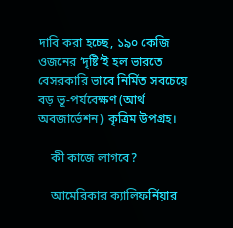দাবি করা হচ্ছে, ১৯০ কেজি ওজনের ‘দৃষ্টি’ই হল ভারতে বেসরকারি ভাবে নির্মিত সবচেয়ে বড় ভূ-পর্যবেক্ষণ (আর্থ অবজার্ভেশন) কৃত্রিম উপগ্রহ।

    কী কাজে লাগবে?

    আমেরিকার ক্যালিফর্নিয়ার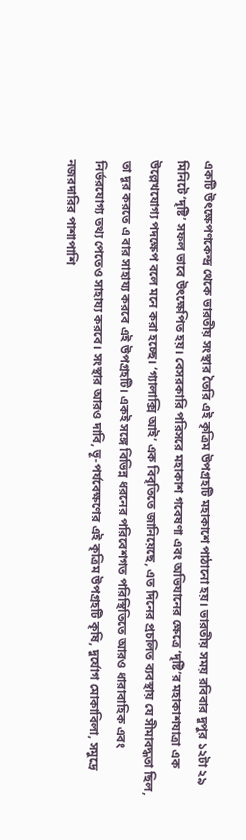একটি উৎক্ষেপণকেন্দ্র থেকে ভারতীয় সংস্থার তৈরি এই কৃত্রিম উপগ্রহটি মহাকাশে পাঠানো হয়। ভারতীয় সময় রবিবার দুপুর ১২টা ২৯ মিনিটে ‘দৃষ্টি’ সফল ভাবে উৎক্ষেপিত হয়। বেসরকারি পরিসরে মহাকাশ গবেষণা এবং অভিযানের ক্ষেত্রে ‘দৃষ্টি’র মহাকাশযাত্রা এক উল্লেখযোগ্য পদক্ষেপ বলে মনে করা হচ্ছে। ‘গ্যালাক্সি আই’ এক বিবৃতিতে জানিয়েছে, এত দিনের প্রচলিত ব্যবস্থায় যে সীমাবদ্ধতা ছিল, তা দূর করতে এ বার সাহায্য করবে এই উপগ্রহটি। একই সঙ্গে বিভিন্ন ধরনের পরিবেশগত পরিস্থিতিতে আরও ধারাবাহিক এবং নির্ভরযোগ্য তথ্য পেতেও সাহায্য করবে। সংস্থার আরও দাবি, ভূ-পর্যবেক্ষণের এই কৃত্রিম উপগ্রহটি কৃষি, দুর্যোগ মোকাবিলা, সমুদ্রে নজরদারির পাশাপাশি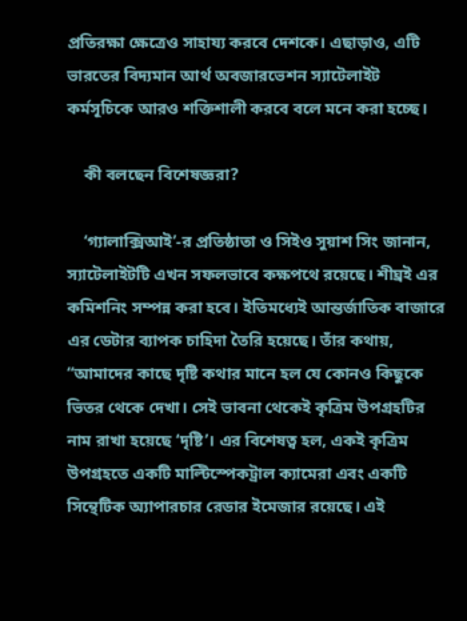প্রতিরক্ষা ক্ষেত্রেও সাহায্য করবে দেশকে। এছাড়াও, এটি ভারতের বিদ্যমান আর্থ অবজারভেশন স্যাটেলাইট কর্মসূচিকে আরও শক্তিশালী করবে বলে মনে করা হচ্ছে।

    কী বলছেন বিশেষজ্ঞরা?

    ‘গ্যালাক্সিআই’-র প্রতিষ্ঠাতা ও সিইও সুয়াশ সিং জানান, স্যাটেলাইটটি এখন সফলভাবে কক্ষপথে রয়েছে। শীঘ্রই এর কমিশনিং সম্পন্ন করা হবে। ইতিমধ্যেই আন্তর্জাতিক বাজারে এর ডেটার ব্যাপক চাহিদা তৈরি হয়েছে। তাঁর কথায়, “আমাদের কাছে দৃষ্টি কথার মানে হল যে কোনও কিছুকে ভিতর থেকে দেখা। সেই ভাবনা থেকেই কৃত্রিম উপগ্রহটির নাম রাখা হয়েছে ‘দৃষ্টি’। এর বিশেষত্ব হল, একই কৃত্রিম উপগ্রহতে একটি মাল্টিস্পেকট্রাল ক্যামেরা এবং একটি সিন্থেটিক অ্যাপারচার র‌েডার ইমেজার রয়েছে। এই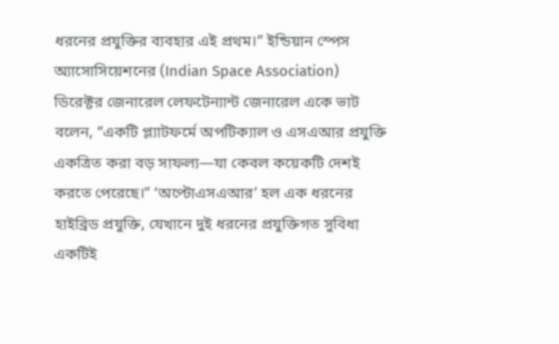ধরনের প্রযুক্তির ব্যবহার এই প্রথম।” ইন্ডিয়ান স্পেস অ্যাসোসিয়েশনের (Indian Space Association) ডিরেক্টর জেনারেল লেফটেন্যান্ট জেনারেল একে ভাট বলেন, “একটি প্ল্যাটফর্মে অপটিক্যাল ও এসএআর প্রযুক্তি একত্রিত করা বড় সাফল্য—যা কেবল কয়েকটি দেশই করতে পেরেছে।” ‘অপ্টোএসএআর’ হল এক ধরনের হাইব্রিড প্রযুক্তি, যেখানে দুই ধরনের প্রযুক্তিগত সুবিধা একটিই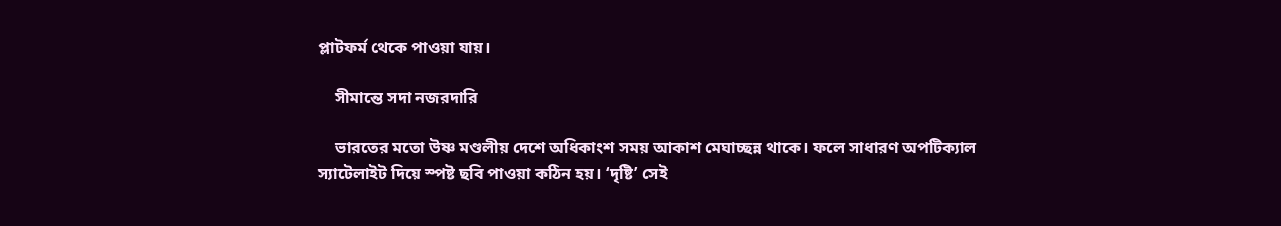প্লাটফর্ম থেকে পাওয়া যায়।

    সীমান্তে সদা নজরদারি

    ভারতের মতো উষ্ণ মণ্ডলীয় দেশে অধিকাংশ সময় আকাশ মেঘাচ্ছন্ন থাকে। ফলে সাধারণ অপটিক্যাল স্যাটেলাইট দিয়ে স্পষ্ট ছবি পাওয়া কঠিন হয়। ‘দৃষ্টি’ সেই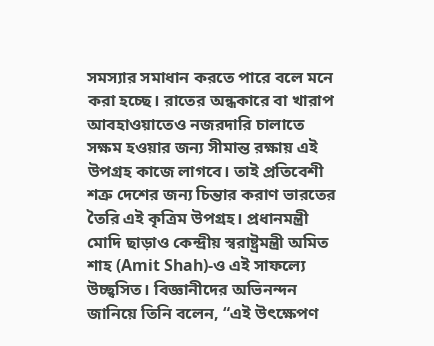সমস্যার সমাধান করতে পারে বলে মনে করা হচ্ছে। রাতের অন্ধকারে বা খারাপ আবহাওয়াতেও নজরদারি চালাতে সক্ষম হওয়ার জন্য সীমান্ত রক্ষায় এই উপগ্রহ কাজে লাগবে। তাই প্রতিবেশী শত্রু দেশের জন্য চিন্তার করাণ ভারতের তৈরি এই কৃত্রিম উপগ্রহ। প্রধানমন্ত্রী মোদি ছাড়াও কেন্দ্রীয় স্বরাষ্ট্রমন্ত্রী অমিত শাহ (Amit Shah)-ও এই সাফল্যে উচ্ছ্বসিত। বিজ্ঞানীদের অভিনন্দন জানিয়ে তিনি বলেন, “এই উৎক্ষেপণ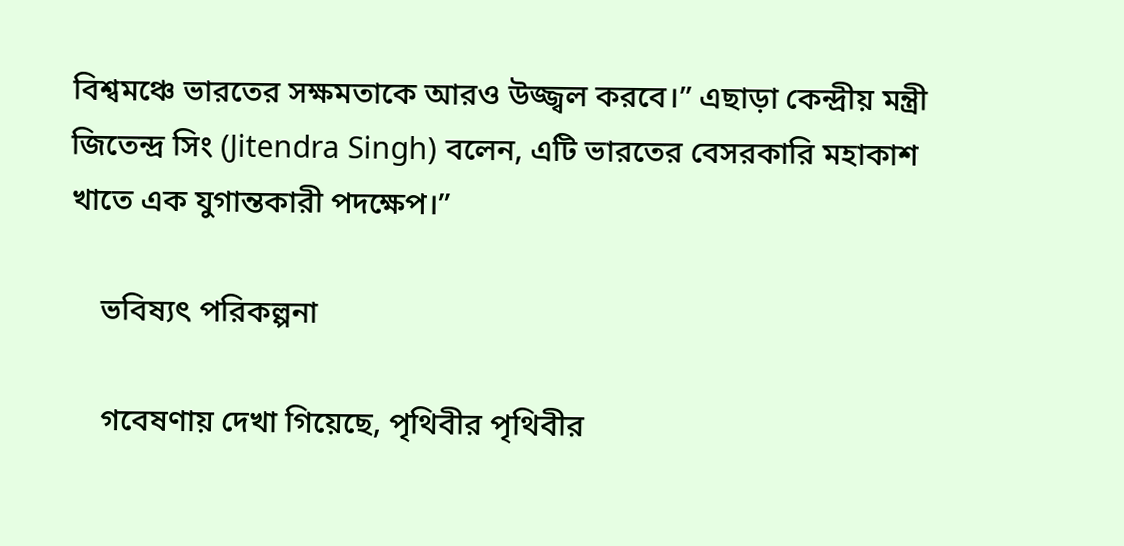বিশ্বমঞ্চে ভারতের সক্ষমতাকে আরও উজ্জ্বল করবে।” এছাড়া কেন্দ্রীয় মন্ত্রী জিতেন্দ্র সিং (Jitendra Singh) বলেন, এটি ভারতের বেসরকারি মহাকাশ খাতে এক যুগান্তকারী পদক্ষেপ।”

    ভবিষ্যৎ পরিকল্পনা

    গবেষণায় দেখা গিয়েছে, পৃথিবীর পৃথিবীর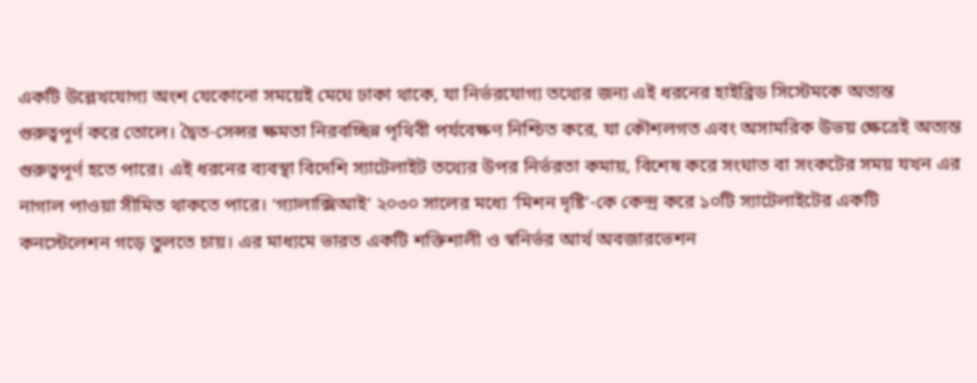একটি উল্লেখযোগ্য অংশ যেকোনো সময়েই মেঘে ঢাকা থাকে, যা নির্ভরযোগ্য তথ্যের জন্য এই ধরনের হাইব্রিড সিস্টেমকে অত্যন্ত গুরুত্বপূর্ণ করে তোলে। দ্বৈত-সেন্সর ক্ষমতা নিরবচ্ছিন্ন পৃথিবী পর্যবেক্ষণ নিশ্চিত করে, যা কৌশলগত এবং অসামরিক উভয় ক্ষেত্রেই অত্যন্ত গুরুত্বপূর্ণ হতে পারে। এই ধরনের ব্যবস্থা বিদেশি স্যাটেলাইট তথ্যের উপর নির্ভরতা কমায়, বিশেষ করে সংঘাত বা সংকটের সময় যখন এর নাগাল পাওয়া সীমিত থাকতে পারে। ‘গ্যালাক্সিআই’ ২০৩০ সালের মধ্যে ‘মিশন দৃষ্টি’-কে কেন্দ্র করে ১০টি স্যাটেলাইটের একটি কনস্টেলেশন গড়ে তুলতে চায়। এর মাধ্যমে ভারত একটি শক্তিশালী ও স্বনির্ভর আর্থ অবজারভেশন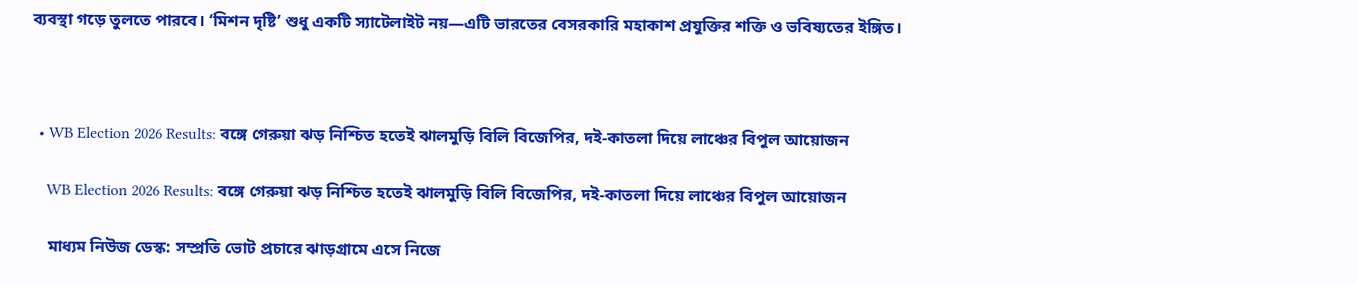ব্যবস্থা গড়ে তুলতে পারবে। ‘মিশন দৃষ্টি’ শুধু একটি স্যাটেলাইট নয়—এটি ভারতের বেসরকারি মহাকাশ প্রযুক্তির শক্তি ও ভবিষ্যতের ইঙ্গিত।



  • WB Election 2026 Results: বঙ্গে গেরুয়া ঝড় নিশ্চিত হতেই ঝালমুড়ি বিলি বিজেপির, দই-কাতলা দিয়ে লাঞ্চের বিপুল আয়োজন

    WB Election 2026 Results: বঙ্গে গেরুয়া ঝড় নিশ্চিত হতেই ঝালমুড়ি বিলি বিজেপির, দই-কাতলা দিয়ে লাঞ্চের বিপুল আয়োজন

    মাধ্যম নিউজ ডেস্ক: সম্প্রতি ভোট প্রচারে ঝাড়গ্রামে এসে নিজে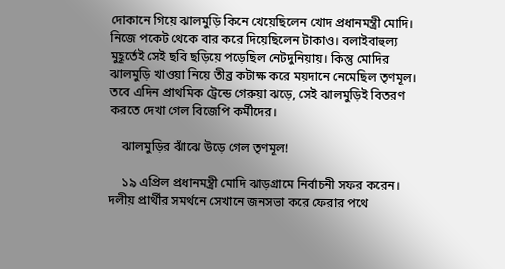দোকানে গিয়ে ঝালমুড়ি কিনে খেয়েছিলেন খোদ প্রধানমন্ত্রী মোদি। নিজে পকেট থেকে বার করে দিয়েছিলেন টাকাও। বলাইবাহুল্য মুহূর্তেই সেই ছবি ছড়িয়ে পড়েছিল নেটদুনিয়ায়। কিন্তু মোদির ঝালমুড়ি খাওয়া নিয়ে তীব্র কটাক্ষ করে ময়দানে নেমেছিল তৃণমূল। তবে এদিন প্রাথমিক ট্রেন্ডে গেরুয়া ঝড়ে, সেই ঝালমুড়িই বিতরণ করতে দেখা গেল বিজেপি কর্মীদের।

    ঝালমুড়ির ঝাঁঝে উড়ে গেল তৃণমূল!

    ১৯ এপ্রিল প্রধানমন্ত্রী মোদি ঝাড়গ্রামে নির্বাচনী সফর করেন। দলীয় প্রার্থীর সমর্থনে সেখানে জনসভা করে ফেরার পথে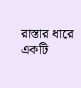রাস্তার ধারে একটি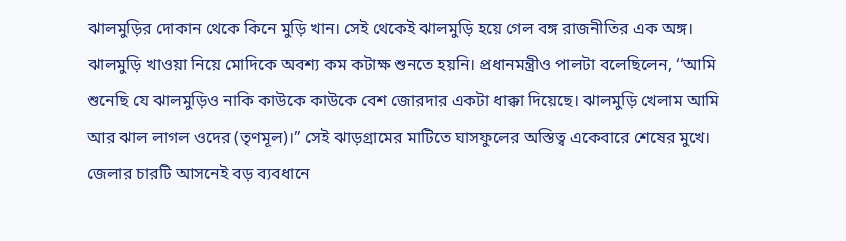ঝালমুড়ির দোকান থেকে কিনে মুড়ি খান। সেই থেকেই ঝালমুড়ি হয়ে গেল বঙ্গ রাজনীতির এক অঙ্গ। ঝালমুড়ি খাওয়া নিয়ে মোদিকে অবশ্য কম কটাক্ষ শুনতে হয়নি। প্রধানমন্ত্রীও পালটা বলেছিলেন, ‘‘আমি শুনেছি যে ঝালমুড়িও নাকি কাউকে কাউকে বেশ জোরদার একটা ধাক্কা দিয়েছে। ঝালমুড়ি খেলাম আমি আর ঝাল লাগল ওদের (তৃণমূল)।” সেই ঝাড়গ্রামের মাটিতে ঘাসফুলের অস্তিত্ব একেবারে শেষের মুখে। জেলার চারটি আসনেই বড় ব্যবধানে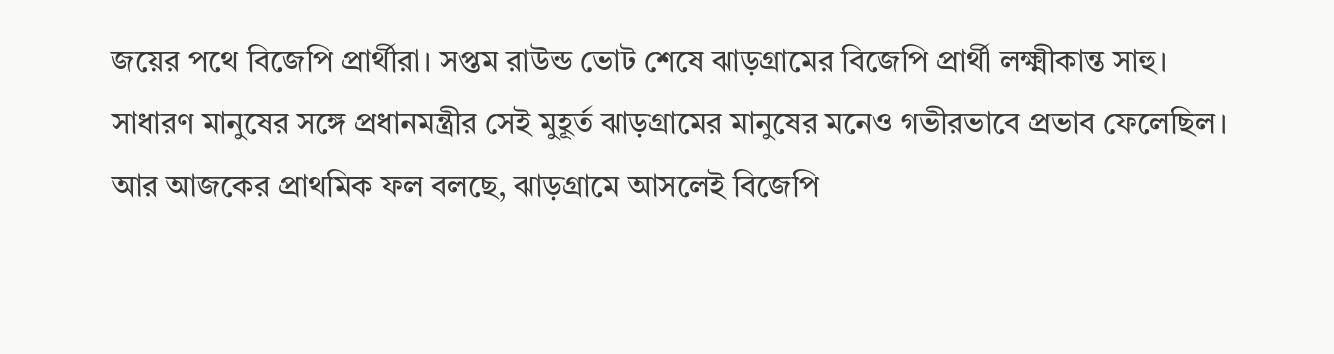জয়ের পথে বিজেপি প্রার্থীরা। সপ্তম রাউন্ড ভোট শেষে ঝাড়গ্রামের বিজেপি প্রার্থী লক্ষ্মীকান্ত সাহু। সাধারণ মানুষের সঙ্গে প্রধানমন্ত্রীর সেই মুহূর্ত ঝাড়গ্রামের মানুষের মনেও গভীরভাবে প্রভাব ফেলেছিল। আর আজকের প্রাথমিক ফল বলছে, ঝাড়গ্রামে আসলেই বিজেপি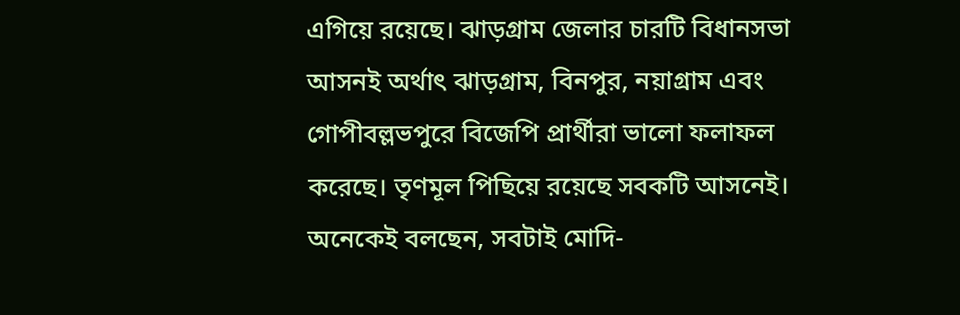এগিয়ে রয়েছে। ঝাড়গ্রাম জেলার চারটি বিধানসভা আসনই অর্থাৎ ঝাড়গ্রাম, বিনপুর, নয়াগ্রাম এবং গোপীবল্লভপুরে বিজেপি প্রার্থীরা ভালো ফলাফল করেছে। তৃণমূল পিছিয়ে রয়েছে সবকটি আসনেই। অনেকেই বলছেন, সবটাই মোদি-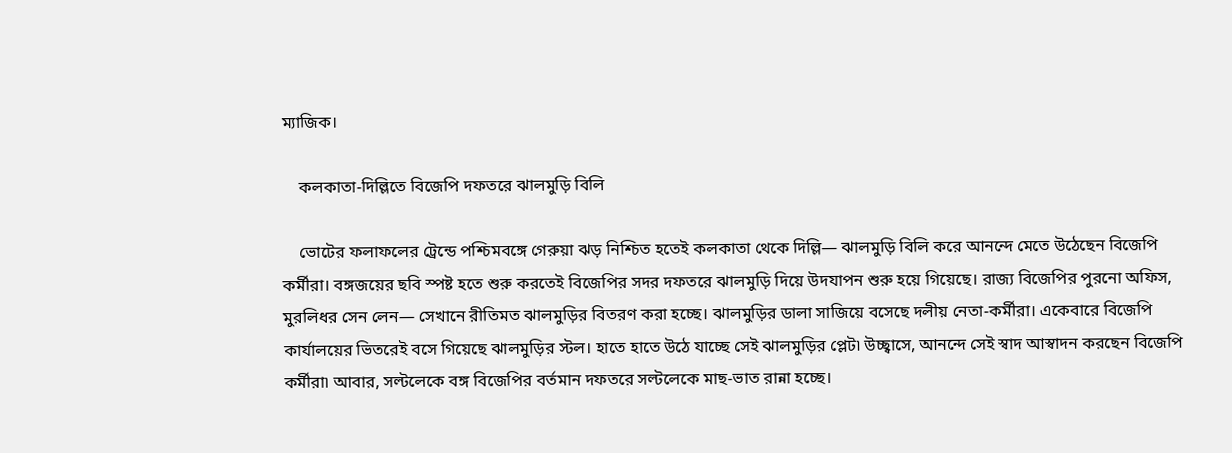ম্যাজিক।

    কলকাতা-দিল্লিতে বিজেপি দফতরে ঝালমুড়ি বিলি

    ভোটের ফলাফলের ট্রেন্ডে পশ্চিমবঙ্গে গেরুয়া ঝড় নিশ্চিত হতেই কলকাতা থেকে দিল্লি— ঝালমুড়ি বিলি করে আনন্দে মেতে উঠেছেন বিজেপি কর্মীরা। বঙ্গজয়ের ছবি স্পষ্ট হতে শুরু করতেই বিজেপির সদর দফতরে ঝালমুড়ি দিয়ে উদযাপন শুরু হয়ে গিয়েছে। রাজ্য বিজেপির পুরনো অফিস, মুরলিধর সেন লেন— সেখানে রীতিমত ঝালমুড়ির বিতরণ করা হচ্ছে। ঝালমুড়ির ডালা সাজিয়ে বসেছে দলীয় নেতা-কর্মীরা। একেবারে বিজেপি কার্যালয়ের ভিতরেই বসে গিয়েছে ঝালমুড়ির স্টল। হাতে হাতে উঠে যাচ্ছে সেই ঝালমুড়ির প্লেট৷ উচ্ছ্বাসে, আনন্দে সেই স্বাদ আস্বাদন করছেন বিজেপি কর্মীরা৷ আবার, সল্টলেকে বঙ্গ বিজেপির বর্তমান দফতরে সল্টলেকে মাছ-ভাত রান্না হচ্ছে।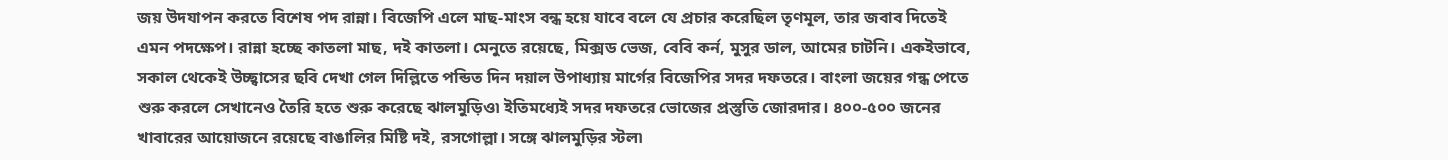জয় উদযাপন করতে বিশেষ পদ রান্না। বিজেপি এলে মাছ-মাংস বন্ধ হয়ে যাবে বলে যে প্রচার করেছিল তৃণমূল, তার জবাব দিতেই এমন পদক্ষেপ। রান্না হচ্ছে কাতলা মাছ, দই কাতলা। মেনুতে রয়েছে, মিক্সড ভেজ, বেবি কর্ন, মুসুর ডাল, আমের চাটনি। একইভাবে, সকাল থেকেই উচ্ছ্বাসের ছবি দেখা গেল দিল্লিতে পন্ডিত দিন দয়াল উপাধ্যায় মার্গের বিজেপির সদর দফতরে। বাংলা জয়ের গন্ধ পেতে শুরু করলে সেখানেও তৈরি হতে শুরু করেছে ঝালমুড়িও৷ ইতিমধ্যেই সদর দফতরে ভোজের প্রস্তুতি জোরদার। ৪০০-৫০০ জনের খাবারের আয়োজনে রয়েছে বাঙালির মিষ্টি দই, রসগোল্লা। সঙ্গে ঝালমুড়ির স্টল৷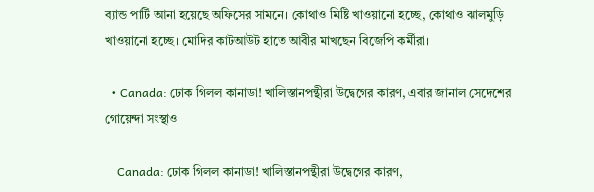ব্যান্ড পার্টি আনা হয়েছে অফিসের সামনে। কোথাও মিষ্টি খাওয়ানো হচ্ছে, কোথাও ঝালমুড়ি খাওয়ানো হচ্ছে। মোদির কাটআউট হাতে আবীর মাখছেন বিজেপি কর্মীরা।

  • Canada: ঢোক গিলল কানাডা! খালিস্তানপন্থীরা উদ্বেগের কারণ, এবার জানাল সেদেশের গোয়েন্দা সংস্থাও

    Canada: ঢোক গিলল কানাডা! খালিস্তানপন্থীরা উদ্বেগের কারণ,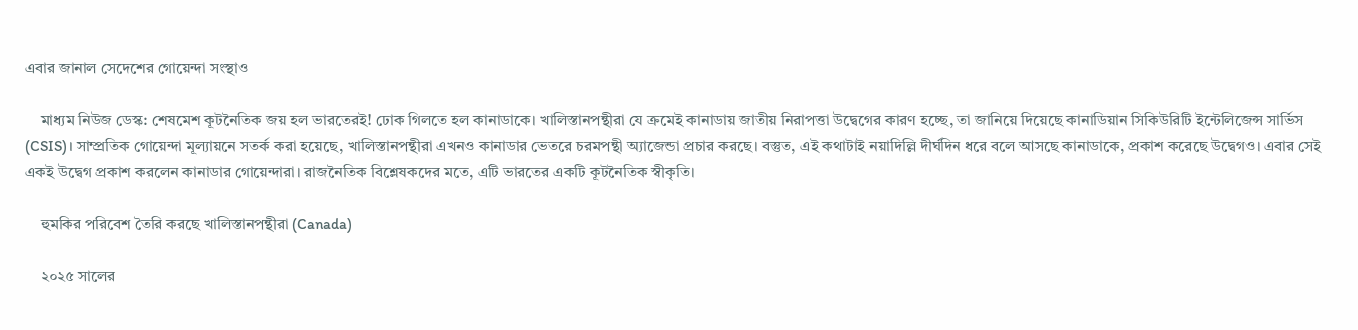এবার জানাল সেদেশের গোয়েন্দা সংস্থাও

    মাধ্যম নিউজ ডেস্ক: শেষমেশ কূটনৈতিক জয় হল ভারতেরই! ঢোক গিলতে হল কানাডাকে। খালিস্তানপন্থীরা যে ক্রমেই কানাডায় জাতীয় নিরাপত্তা উদ্বেগের কারণ হচ্ছে, তা জানিয়ে দিয়েছে কানাডিয়ান সিকিউরিটি ইন্টেলিজেন্স সার্ভিস (CSIS)। সাম্প্রতিক গোয়েন্দা মূল্যায়নে সতর্ক করা হয়েছে, খালিস্তানপন্থীরা এখনও কানাডার ভেতরে চরমপন্থী অ্যাজেন্ডা প্রচার করছে। বস্তুত, এই কথাটাই নয়াদিল্লি দীর্ঘদিন ধরে বলে আসছে কানাডাকে, প্রকাশ করেছে উদ্বেগও। এবার সেই একই উদ্বেগ প্রকাশ করলেন কানাডার গোয়েন্দারা। রাজনৈতিক বিশ্লেষকদের মতে, এটি ভারতের একটি কূটনৈতিক স্বীকৃতি।

    হুমকির পরিবেশ তৈরি করছে খালিস্তানপন্থীরা (Canada)

    ২০২৫ সালের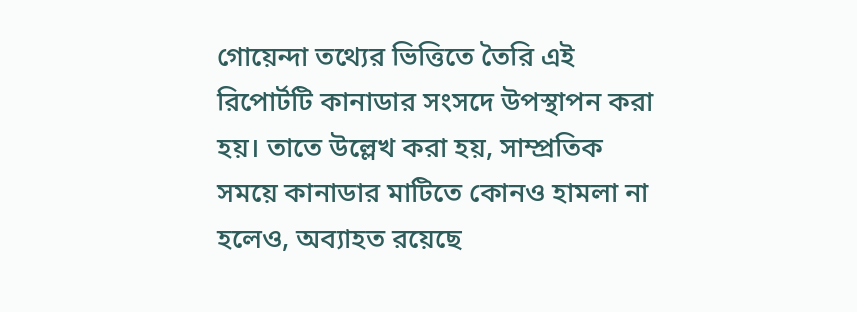গোয়েন্দা তথ্যের ভিত্তিতে তৈরি এই রিপোর্টটি কানাডার সংসদে উপস্থাপন করা হয়। তাতে উল্লেখ করা হয়, সাম্প্রতিক সময়ে কানাডার মাটিতে কোনও হামলা না হলেও, অব্যাহত রয়েছে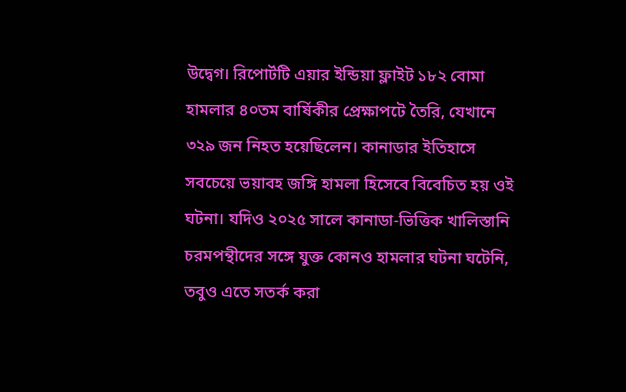উদ্বেগ। রিপোর্টটি এয়ার ইন্ডিয়া ফ্লাইট ১৮২ বোমা হামলার ৪০তম বার্ষিকীর প্রেক্ষাপটে তৈরি, যেখানে ৩২৯ জন নিহত হয়েছিলেন। কানাডার ইতিহাসে সবচেয়ে ভয়াবহ জঙ্গি হামলা হিসেবে বিবেচিত হয় ওই ঘটনা। যদিও ২০২৫ সালে কানাডা-ভিত্তিক খালিস্তানি চরমপন্থীদের সঙ্গে যুক্ত কোনও হামলার ঘটনা ঘটেনি, তবুও এতে সতর্ক করা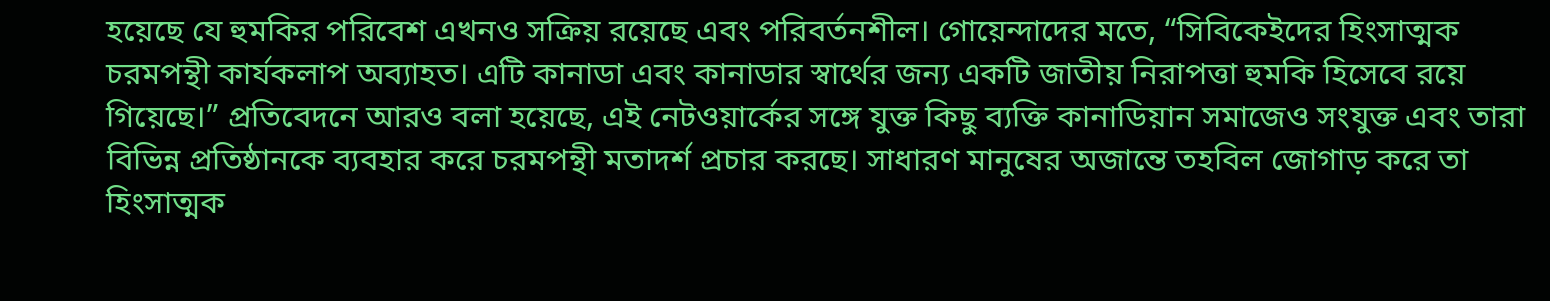হয়েছে যে হুমকির পরিবেশ এখনও সক্রিয় রয়েছে এবং পরিবর্তনশীল। গোয়েন্দাদের মতে, “সিবিকেইদের হিংসাত্মক চরমপন্থী কার্যকলাপ অব্যাহত। এটি কানাডা এবং কানাডার স্বার্থের জন্য একটি জাতীয় নিরাপত্তা হুমকি হিসেবে রয়ে গিয়েছে।” প্রতিবেদনে আরও বলা হয়েছে, এই নেটওয়ার্কের সঙ্গে যুক্ত কিছু ব্যক্তি কানাডিয়ান সমাজেও সংযুক্ত এবং তারা বিভিন্ন প্রতিষ্ঠানকে ব্যবহার করে চরমপন্থী মতাদর্শ প্রচার করছে। সাধারণ মানুষের অজান্তে তহবিল জোগাড় করে তা হিংসাত্মক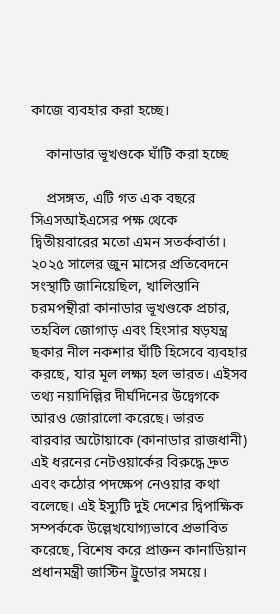কাজে ব্যবহার করা হচ্ছে।

    কানাডার ভূখণ্ডকে ঘাঁটি করা হচ্ছে

    প্রসঙ্গত, এটি গত এক বছরে সিএসআইএসের পক্ষ থেকে দ্বিতীয়বারের মতো এমন সতর্কবার্তা। ২০২৫ সালের জুন মাসের প্রতিবেদনে সংস্থাটি জানিয়েছিল, খালিস্তানি চরমপন্থীরা কানাডার ভূখণ্ডকে প্রচার, তহবিল জোগাড় এবং হিংসার ষড়যন্ত্র ছকার নীল নকশার ঘাঁটি হিসেবে ব্যবহার করছে, যার মূল লক্ষ্য হল ভারত। এইসব তথ্য নয়াদিল্লির দীর্ঘদিনের উদ্বেগকে আরও জোরালো করেছে। ভারত বারবার অটোয়াকে (কানাডার রাজধানী) এই ধরনের নেটওয়ার্কের বিরুদ্ধে দ্রুত এবং কঠোর পদক্ষেপ নেওয়ার কথা বলেছে। এই ইস্যুটি দুই দেশের দ্বিপাক্ষিক সম্পর্ককে উল্লেখযোগ্যভাবে প্রভাবিত করেছে, বিশেষ করে প্রাক্তন কানাডিয়ান প্রধানমন্ত্রী জাস্টিন ট্রুডোর সময়ে।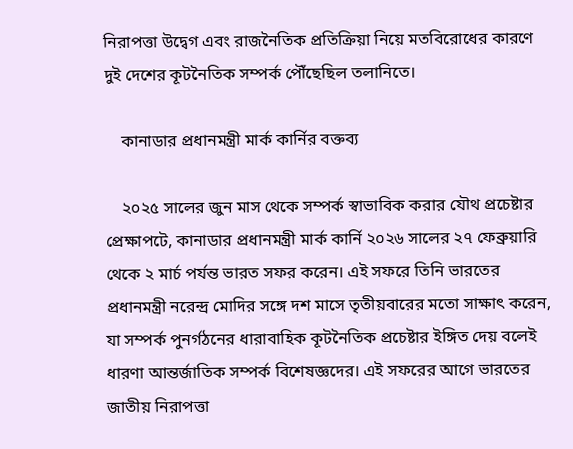নিরাপত্তা উদ্বেগ এবং রাজনৈতিক প্রতিক্রিয়া নিয়ে মতবিরোধের কারণে দুই দেশের কূটনৈতিক সম্পর্ক পৌঁছেছিল তলানিতে।

    কানাডার প্রধানমন্ত্রী মার্ক কার্নির বক্তব্য

    ২০২৫ সালের জুন মাস থেকে সম্পর্ক স্বাভাবিক করার যৌথ প্রচেষ্টার প্রেক্ষাপটে, কানাডার প্রধানমন্ত্রী মার্ক কার্নি ২০২৬ সালের ২৭ ফেব্রুয়ারি থেকে ২ মার্চ পর্যন্ত ভারত সফর করেন। এই সফরে তিনি ভারতের প্রধানমন্ত্রী নরেন্দ্র মোদির সঙ্গে দশ মাসে তৃতীয়বারের মতো সাক্ষাৎ করেন, যা সম্পর্ক পুনর্গঠনের ধারাবাহিক কূটনৈতিক প্রচেষ্টার ইঙ্গিত দেয় বলেই ধারণা আন্তর্জাতিক সম্পর্ক বিশেষজ্ঞদের। এই সফরের আগে ভারতের জাতীয় নিরাপত্তা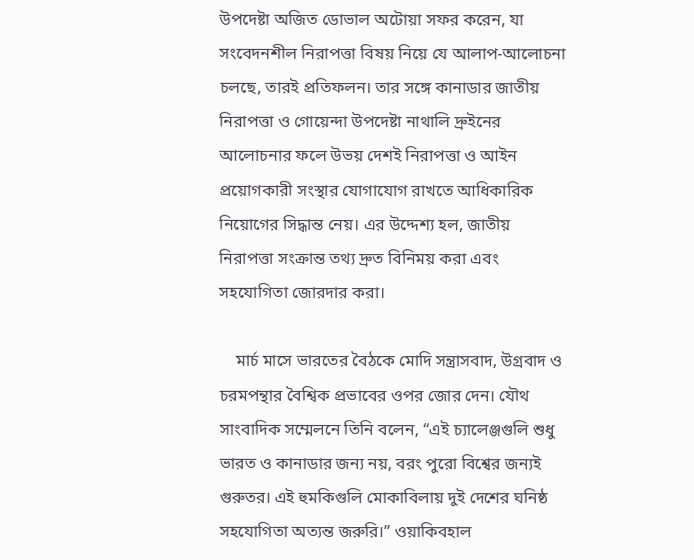উপদেষ্টা অজিত ডোভাল অটোয়া সফর করেন, যা সংবেদনশীল নিরাপত্তা বিষয় নিয়ে যে আলাপ-আলোচনা চলছে, তারই প্রতিফলন। তার সঙ্গে কানাডার জাতীয় নিরাপত্তা ও গোয়েন্দা উপদেষ্টা নাথালি দ্রুইনের আলোচনার ফলে উভয় দেশই নিরাপত্তা ও আইন প্রয়োগকারী সংস্থার যোগাযোগ রাখতে আধিকারিক নিয়োগের সিদ্ধান্ত নেয়। এর উদ্দেশ্য হল, জাতীয় নিরাপত্তা সংক্রান্ত তথ্য দ্রুত বিনিময় করা এবং সহযোগিতা জোরদার করা।

    মার্চ মাসে ভারতের বৈঠকে মোদি সন্ত্রাসবাদ, উগ্রবাদ ও চরমপন্থার বৈশ্বিক প্রভাবের ওপর জোর দেন। যৌথ সাংবাদিক সম্মেলনে তিনি বলেন, “এই চ্যালেঞ্জগুলি শুধু ভারত ও কানাডার জন্য নয়, বরং পুরো বিশ্বের জন্যই গুরুতর। এই হুমকিগুলি মোকাবিলায় দুই দেশের ঘনিষ্ঠ সহযোগিতা অত্যন্ত জরুরি।” ওয়াকিবহাল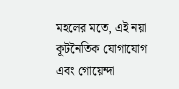মহলের মতে, এই নয়া কূটনৈতিক যোগাযোগ এবং গোয়েন্দা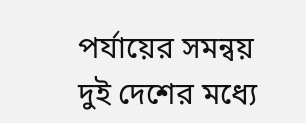পর্যায়ের সমন্বয় দুই দেশের মধ্যে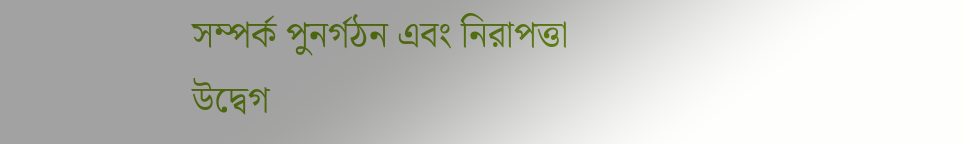সম্পর্ক পুনর্গঠন এবং নিরাপত্তা উদ্বেগ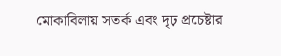মোকাবিলায় সতর্ক এবং দৃঢ় প্রচেষ্টার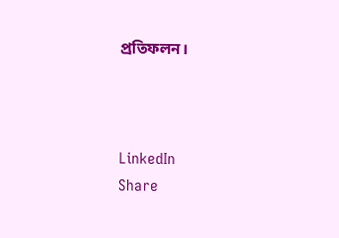প্রতিফলন।



LinkedIn
Share